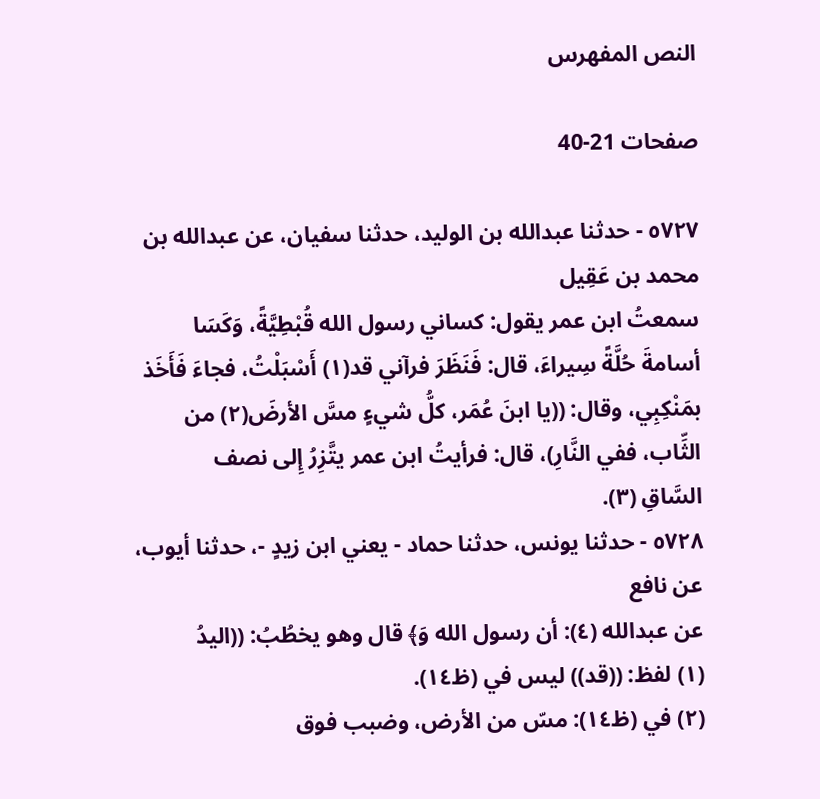النص المفهرس

صفحات 21-40

٥٧٢٧ - حدثنا عبدالله بن الوليد، حدثنا سفيان، عن عبدالله بن
محمد بن عَقِيل
سمعتُ ابن عمر يقول: كساني رسول الله قُبْطِيَّةً، وَكَسَا
أسامةَ حُلَّةً سِيراءَ، قال: فَنَظَرَ فرآني قد(١) أَسْبَلْتُ، فجاءَ فَأَخَذ
بمَنْكِبِي، وقال: ((يا ابنَ عُمَر، كلُّ شيءٍ مسَّ الأرضَ(٢) من
الثِّاب، ففي النَّارِ)، قال: فرأيتُ ابن عمر يتَّزِرُ إِلى نصف
السَّاقِ (٣).
٥٧٢٨ - حدثنا يونس، حدثنا حماد - يعني ابن زيدٍ -، حدثنا أيوب،
عن نافع
عن عبدالله (٤): أن رسول الله وَ﴾ قال وهو يخطُبُ: ((اليدُ
(١) لفظ: ((قد)) ليس في (ظ١٤).
(٢) في (ظ١٤): مسّ من الأرض، وضبب فوق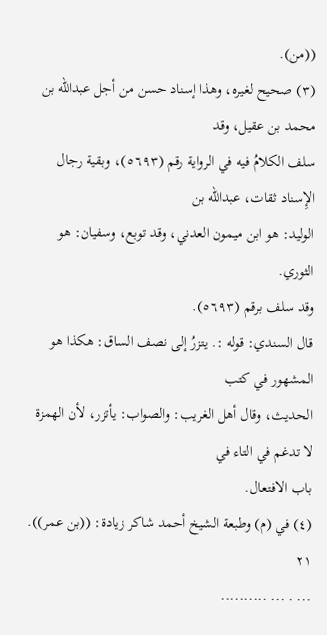((من).
(٣) صحيح لغيره، وهذا إسناد حسن من أجل عبدالله بن محمد بن عقيل، وقد
سلف الكلامُ فيه في الرواية رقم (٥٦٩٣)، وبقية رجال الإِسناد ثقات، عبدالله بن
الوليد: هو ابن ميمون العدني، وقد توبع، وسفيان: هو الثوري.
وقد سلف برقم (٥٦٩٣).
قال السندي: قوله :. يتزرُ إلى نصف الساق: هكذا هو المشهور في كتب
الحديث، وقال أهل الغريب: والصواب: يأتزر، لأن الهمزة لا تدغم في التاء في
باب الافتعال.
(٤) في (م) وطبعة الشيخ أحمد شاكر زيادة: ((بن عمر)).
٢١
... . ... ..........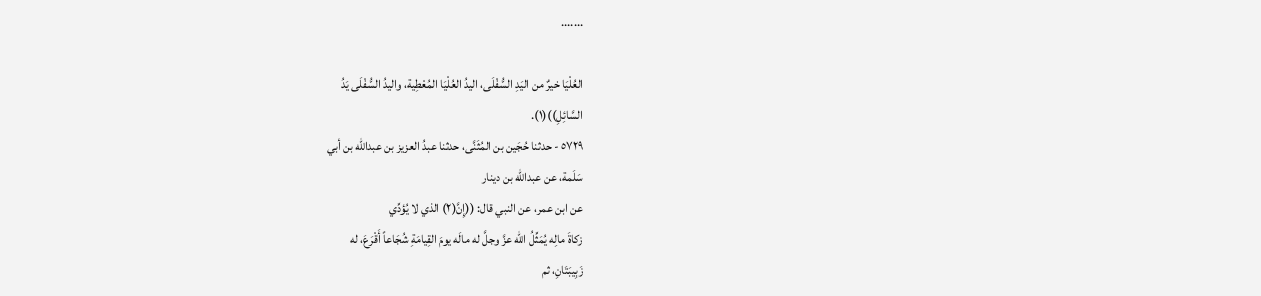.......

العُلْيَا خيرٌ من اليَدِ السُّفْلَى، اليدُ العُلْيَا المُعْطِية، واليدُ السُّفْلَى يَدُ
السَّائِلِ))(١).
٥٧٢٩ - حدثنا حُجَين بن المُثَنَّى، حدثنا عبدُ العزيز بن عبدالله بن أبي
سَلَمة، عن عبدالله بن دينار
عن ابن عمر، عن النبي قال: ((إِنَّ(٢) الذي لا يُؤدِّي
زكاةَ مالِه يُمَثِّلُ الله عزَّ وجلَّ له مالَه يومَ القِيامَةِ شُجَاعاً أَقْرَعَ، له
زَبِيبَتَانِ، ثم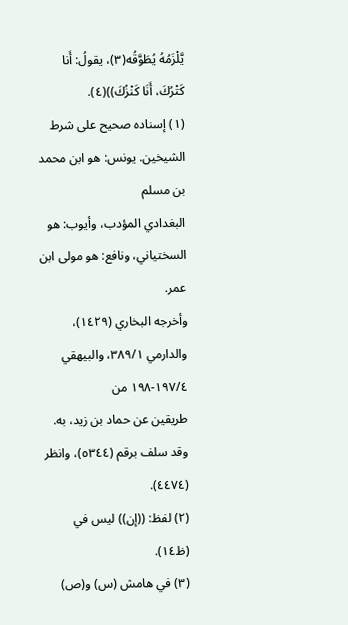يَّلْزَمُهُ يُطَوَّقُه(٣)، يقولُ: أَنا كَتْرُكَ، أَنَا كَنْزُكَ))(٤).
(١) إسناده صحيح على شرط الشيخين. يونس: هو ابن محمد بن مسلم
البغدادي المؤدب، وأيوب: هو السختياني، ونافع: هو مولى ابن عمر.
وأخرجه البخاري (١٤٢٩)، والدارمي ٣٨٩/١، والبيهقي ١٩٧/٤-١٩٨ من
طريقين عن حماد بن زيد، به.
وقد سلف برقم (٥٣٤٤)، وانظر (٤٤٧٤).
(٢) لفظ: ((إن)) ليس في (ظ١٤).
(٣) في هامش (س) و(ص)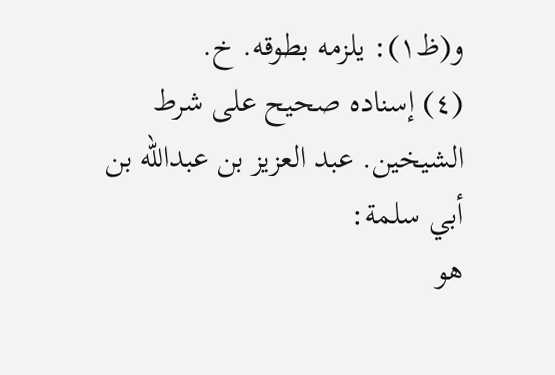و(ظ١): يلزمه بطوقه. خ.
(٤) إسناده صحيح على شرط الشيخين. عبد العزيز بن عبدالله بن أبي سلمة:
هو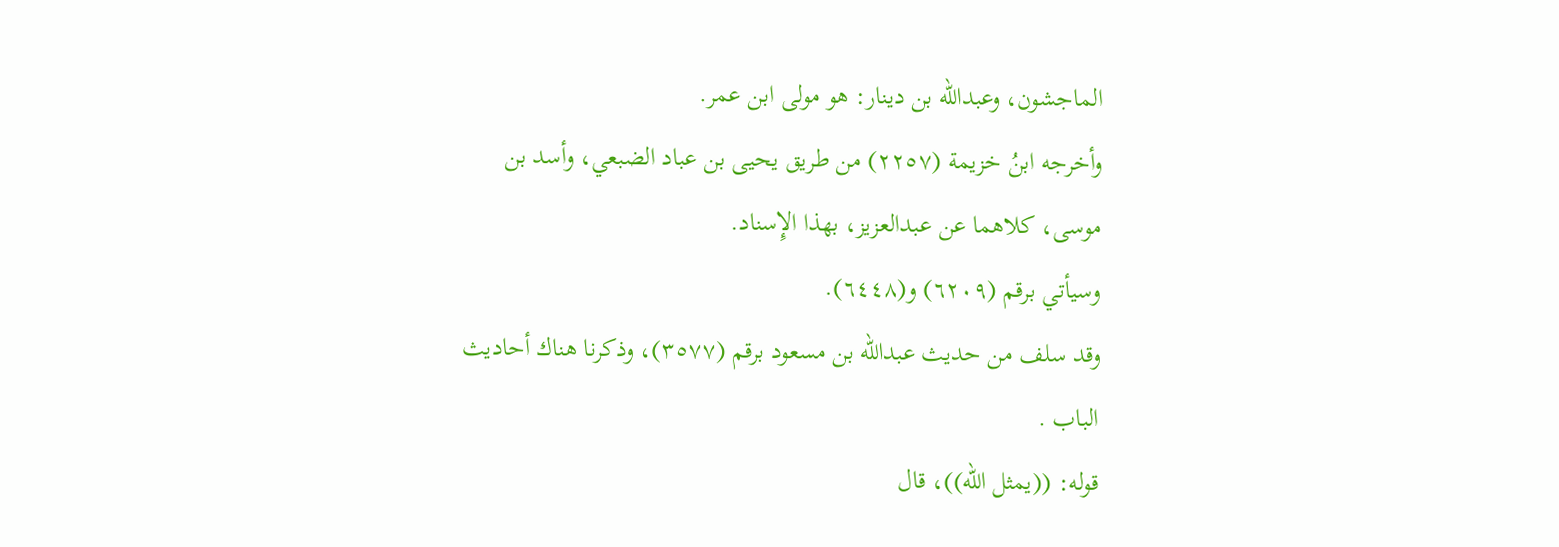الماجشون، وعبدالله بن دينار: هو مولى ابن عمر.
وأخرجه ابنُ خزيمة (٢٢٥٧) من طريق يحيى بن عباد الضبعي، وأسد بن
موسى، كلاهما عن عبدالعزيز، بهذا الإِسناد.
وسيأتي برقم (٦٢٠٩) و(٦٤٤٨).
وقد سلف من حديث عبدالله بن مسعود برقم (٣٥٧٧)، وذكرنا هناك أحاديث
الباب .
قوله: ((يمثل الله))، قال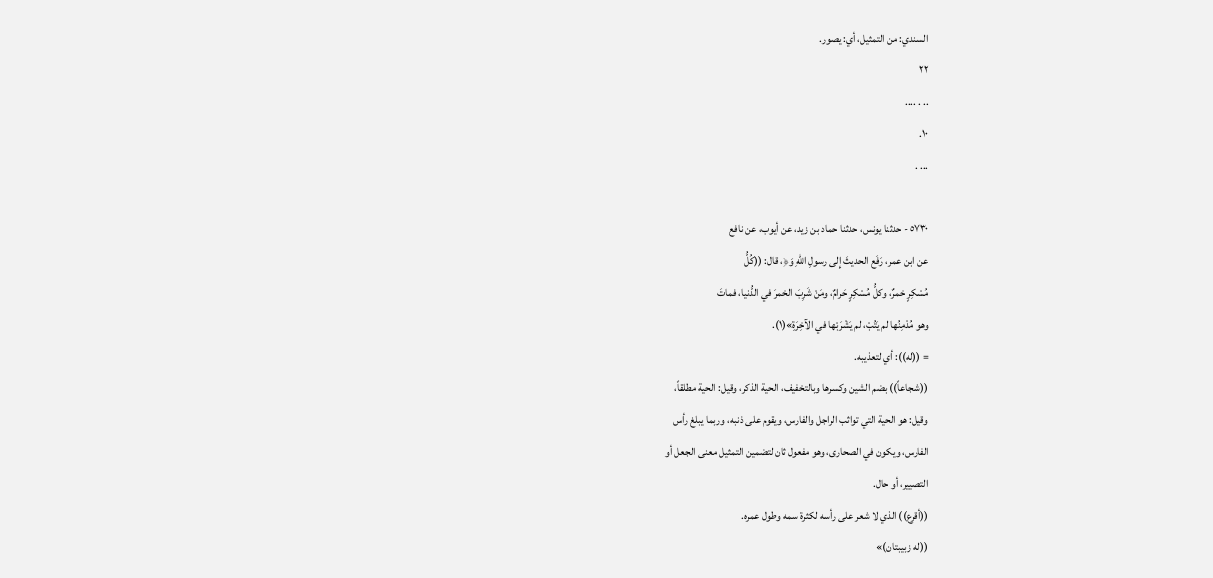السندي: من التمثيل، أي: يصور.
٢٢
.. . ....
١٠.
... .

٥٧٣٠ - حدثنا يونس، حدثنا حماد بن زيد، عن أيوب، عن نافع
عن ابن عمر، رَفَع الحديثَ إِلى رسولِ اللهِ وَ﴿، قال: ((كُلُّ
مُسْكِرٍ خمرٌ، وكلُّ مُسْكِرٍ حَرامٌ، ومَنْ شَرِبَ الخمرَ في الدُّنيا، فماتَ
وهو مُدْمِنُها لم يَتُبْ، لم يَشْرَبْها في الآخِرَةِ»(١).
= ((له)): أي لتعذيبه.
((شجاعاً)) بضم الشين وكسرها وبالتخفيف، الحية الذكر، وقيل: الحية مطلقاً،
وقيل: هو الحية التي تواثب الراجل والفارس، ويقوم على ذنبه، وربما يبلغ رأس
الفارس، ويكون في الصحارى، وهو مفعول ثان لتضمين التمثيل معنى الجعل أو
التصيير، أو حال.
((أقرع)) الذي لا شعر على رأسه لكثرة سمه وطول عمره.
((له زبيبتان)»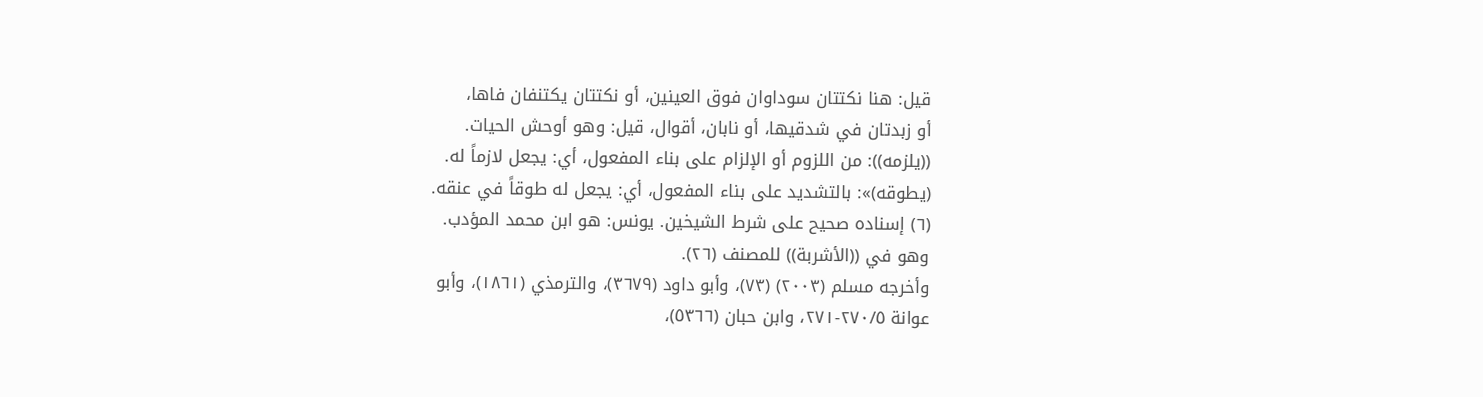قيل: هنا نكتتان سوداوان فوق العينين، أو نكتتان يكتنفان فاها،
أو زبدتان في شدقيها، أو نابان، أقوال، قيل: وهو أوحش الحيات.
((يلزمه)): من اللزوم أو الإلزام على بناء المفعول، أي: يجعل لازماً له.
(يطوقه)»: بالتشديد على بناء المفعول، أي: يجعل له طوقاً في عنقه.
(٦) إسناده صحيح على شرط الشيخين. يونس: هو ابن محمد المؤدب.
وهو في ((الأشربة)) للمصنف (٢٦).
وأخرجه مسلم (٢٠٠٣) (٧٣)، وأبو داود (٣٦٧٩)، والترمذي (١٨٦١)، وأبو
عوانة ٢٧٠/٥-٢٧١، وابن حبان (٥٣٦٦)،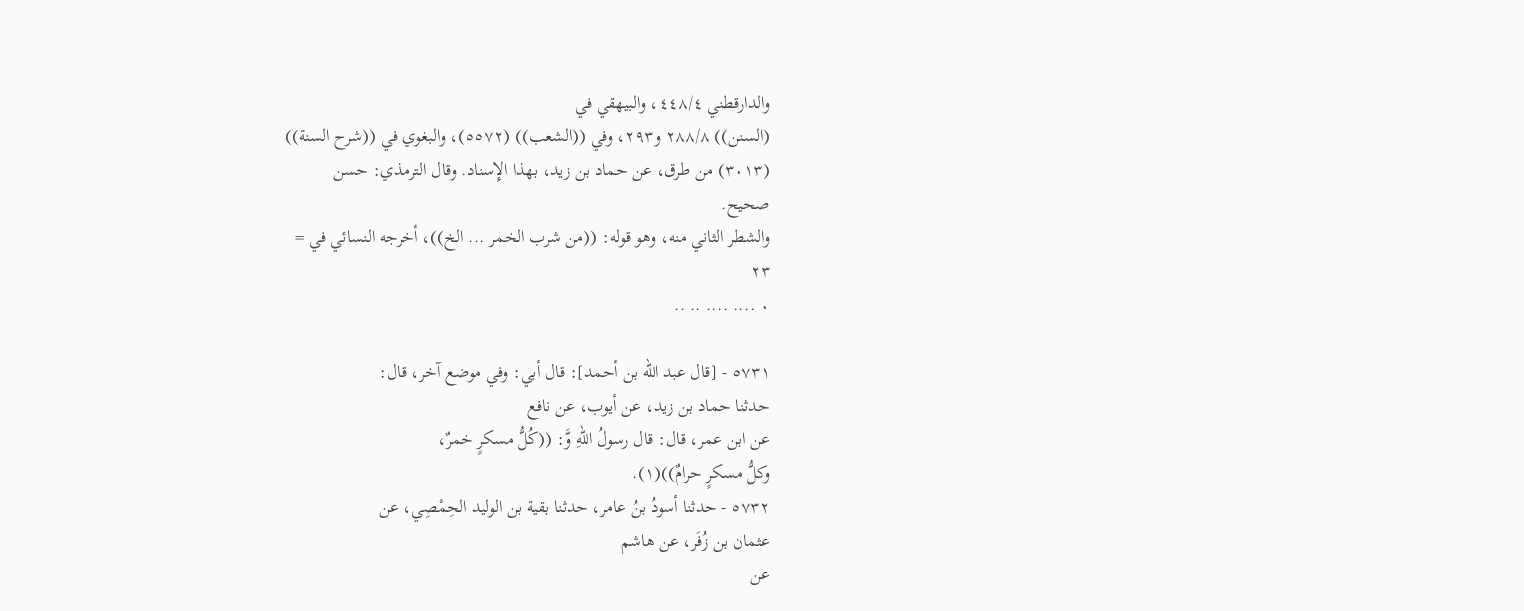والدارقطني ٤٤٨/٤، والبيهقي في
(السنن)) ٢٨٨/٨ و٢٩٣، وفي ((الشعب)) (٥٥٧٢)، والبغوي في ((شرح السنة))
(٣٠١٣) من طرق، عن حماد بن زيد، بهذا الإِسناد. وقال الترمذي: حسن
صحیح.
والشطر الثاني منه، وهو قوله: ((من شرب الخمر ... الخ))، أخرجه النسائي في =
٢٣
٠ .... .... .. ..

٥٧٣١ - [قال عبد الله بن أحمد]: قال أبي: وفي موضع آخر، قال:
حدثنا حماد بن زيد، عن أيوب، عن نافع
عن ابن عمر، قال: قال رسولُ اللهِ وَّ: ((كُلُّ مسكرٍ خمرٌ،
وكلُّ مسكرٍ حرامٌ))(١).
٥٧٣٢ - حدثنا أسودُ بنُ عامر، حدثنا بقية بن الوليد الحِمْصِي، عن
عثمان بن زُفَر، عن هاشم
عن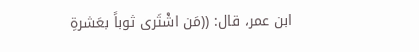ابن عمر، قال: ((مَن اشْتَرى ثوباً بعَشرةِ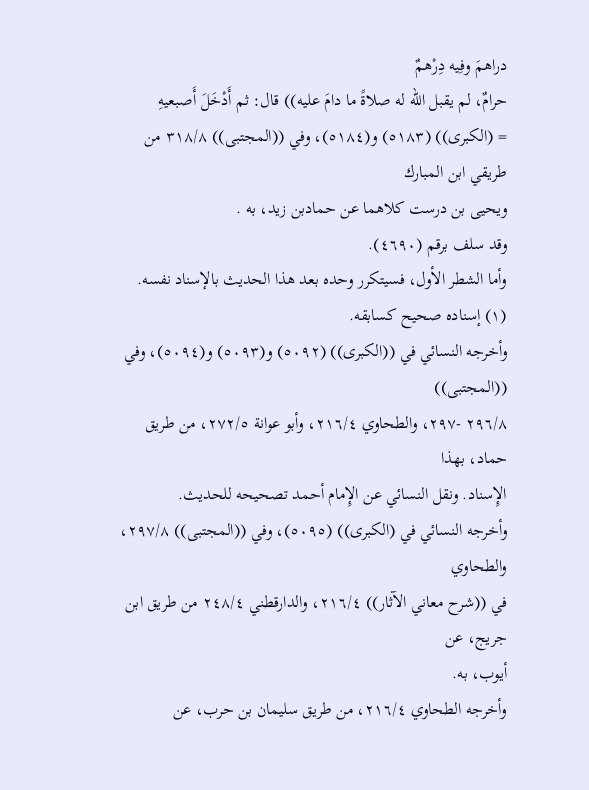دراهمَ وفِيه دِرْهمٌ
حرامٌ، لم يقبل الله له صلاةً ما دامَ عليه)) قال: ثم أَدْخَلَ أَصبعيهِ
= (الكبرى)) (٥١٨٣) و(٥١٨٤)، وفي ((المجتبى)) ٣١٨/٨ من طريقي ابن المبارك
ویحیی بن درست كلاهما عن حمادبن زيد، به .
وقد سلف برقم (٤٦٩٠).
وأما الشطر الأول، فسيتكرر وحده بعد هذا الحديث بالإسناد نفسه.
(١) إسناده صحيح كسابقه.
وأخرجه النسائي في ((الكبرى)) (٥٠٩٢) و(٥٠٩٣) و(٥٠٩٤)، وفي ((المجتبى))
٢٩٦/٨ -٢٩٧، والطحاوي ٢١٦/٤، وأبو عوانة ٢٧٢/٥، من طريق حماد، بهذا
الإِسناد. ونقل النسائي عن الإِمام أحمد تصحيحه للحديث.
وأخرجه النسائي في (الكبرى)) (٥٠٩٥)، وفي ((المجتبى)) ٢٩٧/٨، والطحاوي
في ((شرح معاني الآثار)) ٢١٦/٤، والدارقطني ٢٤٨/٤ من طريق ابن جريج، عن
أیوب، به.
وأخرجه الطحاوي ٢١٦/٤، من طريق سليمان بن حرب، عن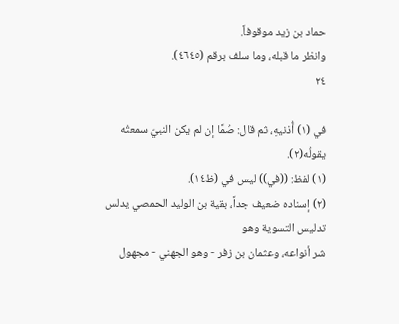حماد بن زيد موقوفاً.
وانظر ما قبله، وما سلف برقم (٤٦٤٥).
٢٤

في (١) أُذنيهِ، ثم قال: صُمَّا إن لم يكن النبيّ سمعتُه يقولُه(٢).
(١) لفظ: ((في)) ليس في (ظ١٤).
(٢) إسناده ضعيف جداً، بقية بن الوليد الحمصي يدلس تدليس التسوية وهو
شر أنواعه، وعثمان بن زفر - وهو الجهني - مجهول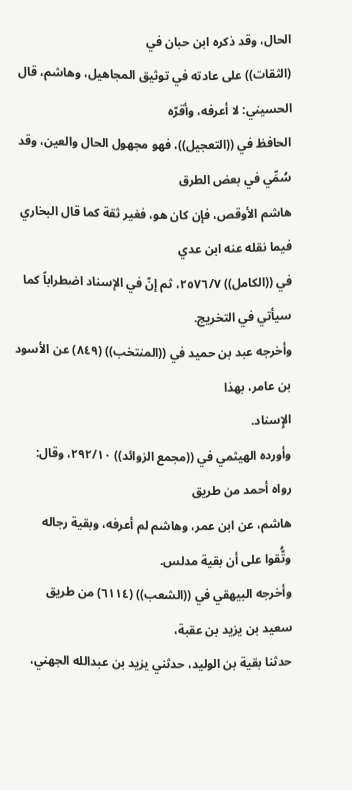الحال، وقد ذكره ابن حبان في
(الثقات)) على عادته في توثيق المجاهيل، وهاشم، قال الحسيني: لا أعرفه، وأقرّه
الحافظ في ((التعجيل))، فهو مجهول الحال والعين، وقد سُمِّي في بعض الطرق
هاشم الأوقص، فإن كان هو، فغير ثقة كما قال البخاري فيما نقله عنه ابن عدي
في ((الكامل)) ٢٥٧٦/٧، ثم إنّ في الإسناد اضطراباً كما سيأتي في التخريج.
وأخرجه عبد بن حميد في ((المنتخب)) (٨٤٩) عن الأسود بن عامر، بهذا
الإِسناد.
وأورده الهيثمي في ((مجمع الزوائد)) ٢٩٢/١٠، وقال: رواه أحمد من طريق
هاشم، عن ابن عمر، وهاشم لم أعرفه، وبقية رجاله وتُّقوا على أن بقية مدلس.
وأخرجه البيهقي في ((الشعب)) (٦١١٤) من طريق سعيد بن يزيد بن عقبة،
حدثنا بقية بن الوليد، حدثني يزيد بن عبدالله الجهني،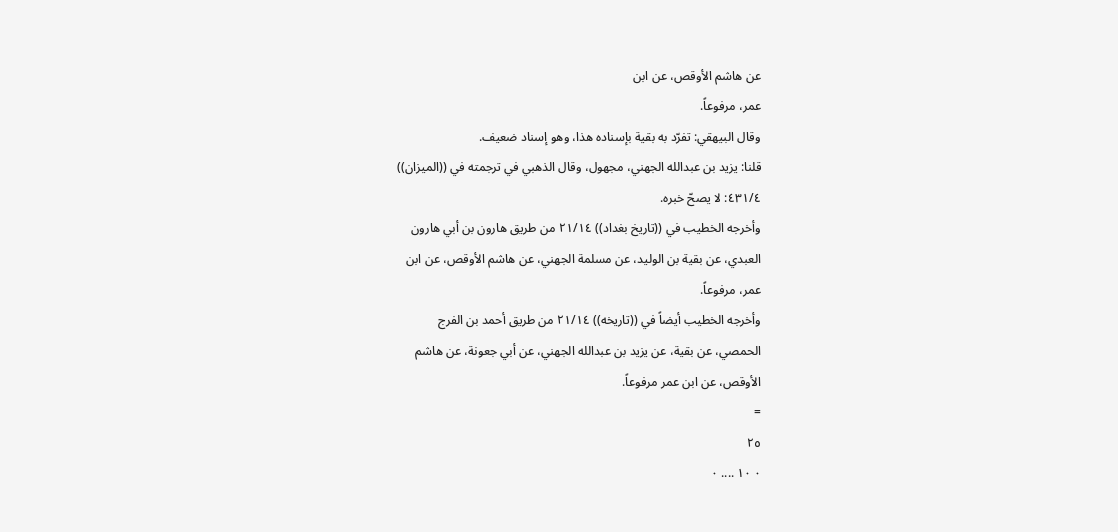عن هاشم الأوقص، عن ابن
عمر، مرفوعاً.
وقال البيهقي: تفرّد به بقية بإسناده هذا، وهو إسناد ضعيف.
قلنا: يزيد بن عبدالله الجهني، مجهول، وقال الذهبي في ترجمته في ((الميزان))
٤٣١/٤: لا يصحّ خبره.
وأخرجه الخطيب في ((تاريخ بغداد)) ٢١/١٤ من طريق هارون بن أبي هارون
العبدي، عن بقية بن الوليد، عن مسلمة الجهني، عن هاشم الأوقص، عن ابن
عمر، مرفوعاً.
وأخرجه الخطيب أيضاً في ((تاريخه)) ٢١/١٤ من طريق أحمد بن الفرج
الحمصي، عن بقية، عن يزيد بن عبدالله الجهني، عن أبي جعونة، عن هاشم
الأوقص، عن ابن عمر مرفوعاً.
=
٢٥
٠ ١٠ .... ٠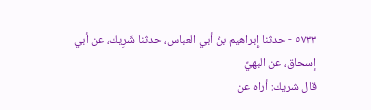٥٧٣٣ - حدثنا إِبراهيم بنُ أبي العباس، حدثنا شَرِيك، عن أبي
إسحاق، عن البهيِّ
قال شريك: أراه عن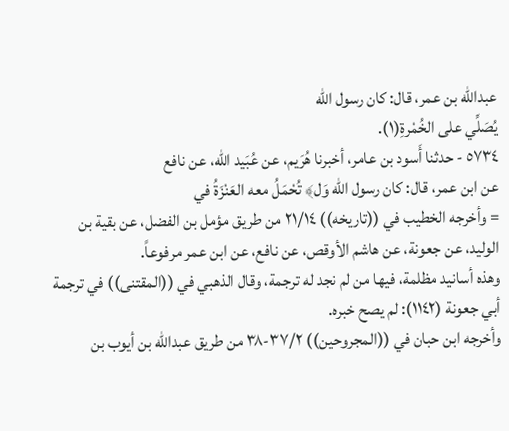عبدالله بن عمر، قال: كان رسول الله
يُصَلِّي على الخُمْرةِ(١).
٥٧٣٤ - حدثنا أَسود بن عامر، أخبرنا هُرَيم، عن عُبَيد الله، عن نافع
عن ابن عمر، قال: كان رسول الله وَل﴾ تُحْمَلُ معه العَنْزَةُ في
= وأخرجه الخطيب في ((تاريخه)) ٢١/١٤ من طريق مؤمل بن الفضل، عن بقية بن
الوليد، عن جعونة، عن هاشم الأوقص، عن نافع، عن ابن عمر مرفوعاً.
وهذه أسانيد مظلمة، فيها من لم نجد له ترجمة، وقال الذهبي في ((المقتنى)) في ترجمة
أبي جعونة (١١٤٢): لم يصح خبره.
وأخرجه ابن حبان في ((المجروحين)) ٣٧/٢-٣٨ من طريق عبدالله بن أيوب بن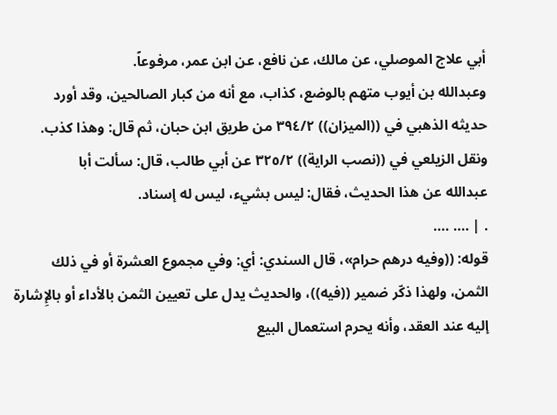أبي علاج الموصلي، عن مالك، عن نافع، عن ابن عمر، مرفوعاً.
وعبدالله بن أيوب متهم بالوضع، كذاب، مع أنه من كبار الصالحين، وقد أورد
حديثه الذهبي في ((الميزان)) ٣٩٤/٢ من طريق ابن حبان، ثم قال: وهذا كذب.
ونقل الزيلعي في ((نصب الراية)) ٣٢٥/٢ عن أبي طالب، قال: سألت أبا
عبدالله عن هذا الحديث، فقال: ليس بشيء، ليس له إسناد.
. | .... ....
قوله: ((وفيه درهم حرام»، قال السندي: أي: وفي مجموع العشرة أو في ذلك
الثمن، ولهذا ذكّر ضمير ((فيه))، والحديث يدل على تعيين الثمن بالأداء أو بالإِشارة
إليه عند العقد، وأنه يحرم استعمال البيع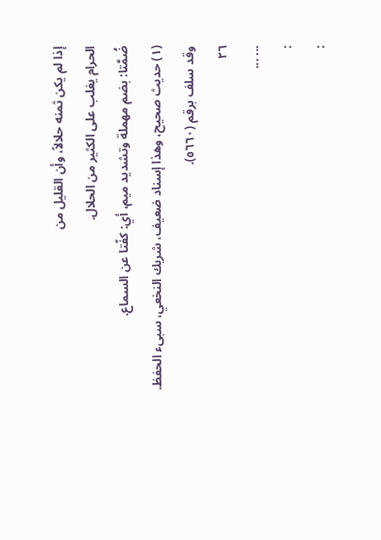إذا لم يكن ثمنه حلالاً، وأن القليل من
الحرام يغلب على الكثير من الحلال.
ضُمَّتا: بضم مهملة وتشديد ميم، أي: كفّتا عن السماع.
(١) حديث صحيح، وهذا إسناد ضعيف، شريك النخعي، سبىء الحفظ.
وقد سلف برقم (٥٦٦٠).
٢٦
... ...
:
: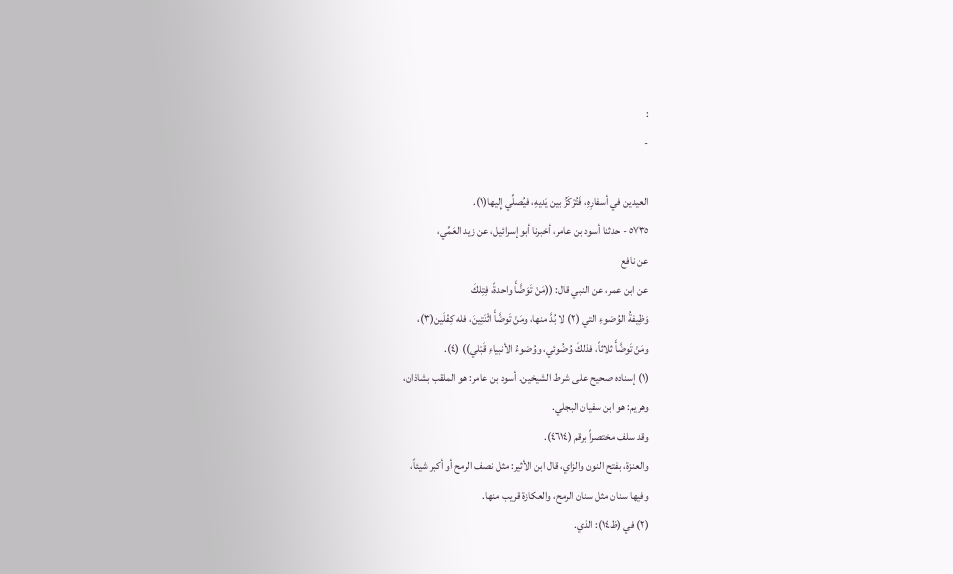:
-

العيدين في أسفارِهِ، فَتُرْكَزُ بين يَديهِ، فيُصلِّي إِليها(١).
٥٧٣٥ - حدثنا أسود بن عامر، أخبرنا أبو إسرائيل، عن زيد العَمِّي،
عن نافع
عن ابن عمر، عن النبي قال: ((مَنْ تَوَضَّأَ واحدةً، فِتِلكَ
وَظِيفةُ الوُضوءِ التي (٢) لا بُدَّ منها، ومَنْ تَوضَّأَ اثْنَتِينَ، فله كِفْلَين(٣)،
ومَنْ تَوضَّأَ ثلاثاً، فذلكَ وُضُوئي، ووُضوءُ الأنبياءِ قَبْلي)) (٤).
(١) إسناده صحيح على شرط الشيخين. أسود بن عامر: هو الملقب بشاذان،
وهريم: هو ابن سفيان البجلي.
وقد سلف مختصراً برقم (٤٦١٤).
والعنزة، بفتح النون والزاي، قال ابن الأثير: مثل نصف الرمح أو أكبر شيئاً،
وفيها سنان مثل سنان الرمح، والعكازة قريب منها.
(٢) في (ظ١٤): الذي.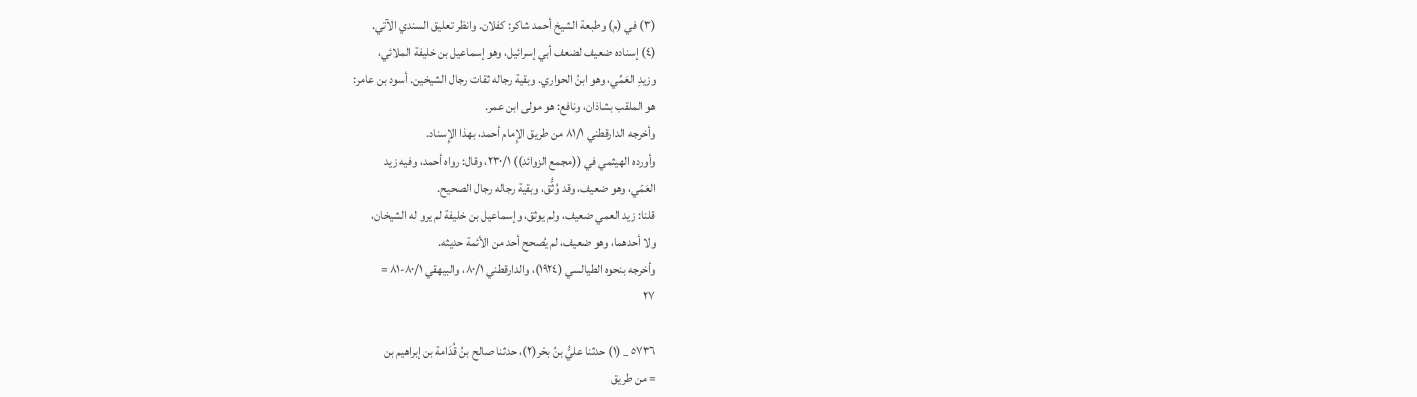(٣) في (م) وطبعة الشيخ أحمد شاكر: كفلان. وانظر تعليق السندي الآتي.
(٤) إسناده ضعيف لضعف أبي إسرائيل، وهو إسماعيل بن خليفة الملائي،
وزيدِ العَمِّي، وهو ابنُ الحواري. وبقية رجاله ثقات رجال الشيخين. أسود بن عامر:
هو الملقب بشاذان، ونافع: هو مولى ابن عمر.
وأخرجه الدارقطني ٨١/١ من طريق الإِمام أحمد، بهذا الإِسناد.
وأورده الهيثمي في ((مجمع الزوائد)) ٢٣٠/١، وقال: رواه أحمد، وفيه زيد
العَمّي، وهو ضعيف، وقد وُثُّق، وبقية رجاله رجال الصحيح.
قلنا: زيد العمي ضعيف، ولم يوثق، وإسماعيل بن خليفة لم يرو له الشيخان،
ولا أحدهما، وهو ضعيف، لم يُصحح أحد من الأئمة حديثه.
وأخرجه بنحوه الطيالسي (١٩٢٤)، والدارقطني ٨٠/١، والبيهقي ٨٠/١-٨١ =
٢٧

٥٧٣٦ _ (١) حدثنا عليُّ بنُ بحْر(٢)، حدثنا صالح بنُ قُدَامة بن إبراهيم بن
= من طريق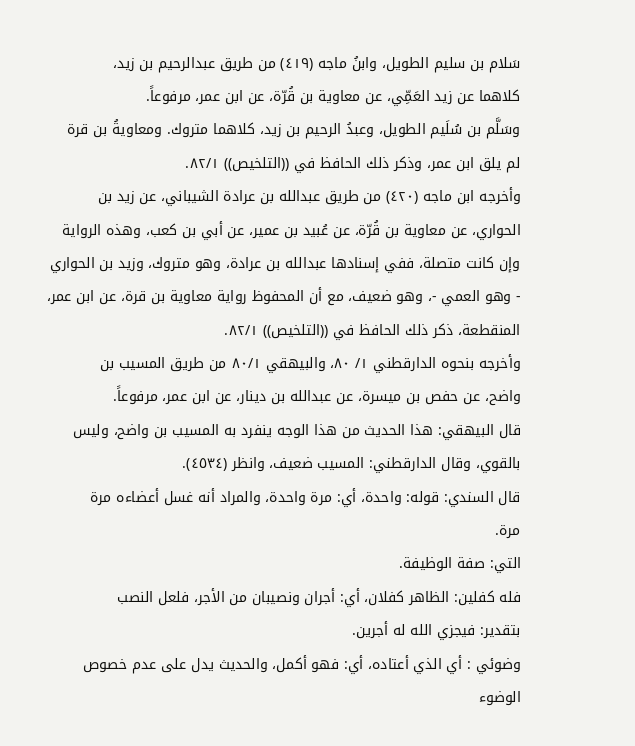سَلام بن سليم الطويل، وابنُ ماجه (٤١٩) من طريق عبدالرحيم بن زيد،
كلاهما عن زيد العَمِّي، عن معاوية بن قُرّة، عن ابن عمر، مرفوعاً.
وسَلَّم بن سُلَيم الطويل، وعبدُ الرحيم بن زيد، كلاهما متروك. ومعاويةُ بن قرة
لم يلق ابن عمر، وذكر ذلك الحافظ في ((التلخيص)) ٨٢/١.
وأخرجه ابن ماجه (٤٢٠) من طريق عبدالله بن عرادة الشيباني، عن زيد بن
الحواري، عن معاوية بن قُرّة، عن عُبيد بن عمير، عن أبي بن كعب، وهذه الرواية
وإن كانت متصلة، ففي إسنادها عبدالله بن عرادة، وهو متروك، وزيد بن الحواري
- وهو العمي -، وهو ضعيف، مع أن المحفوظ رواية معاوية بن قرة، عن ابن عمر،
المنقطعة، ذكر ذلك الحافظ في ((التلخيص)) ٨٢/١.
وأخرجه بنحوه الدارقطني ١/ ٨٠، والبيهقي ٨٠/١ من طريق المسيب بن
واضح، عن حفص بن ميسرة، عن عبدالله بن دينار، عن ابن عمر، مرفوعاً.
قال البيهقي: هذا الحديث من هذا الوجه ينفرد به المسيب بن واضح، وليس
بالقوي، وقال الدارقطني: المسيب ضعيف، وانظر (٤٥٣٤).
قال السندي: قوله: واحدة، أي: مرة واحدة، والمراد أنه غسل أعضاءه مرة
مرة.
التي: صفة الوظيفة.
فله كفلين: الظاهر كفلان، أي: أجران ونصيبان من الأجر، فلعل النصب
بتقدير: فيجزي الله له أجرين.
وضوئي : أي الذي أعتاده، أي: فهو أكمل، والحديث يدل على عدم خصوص
الوضوء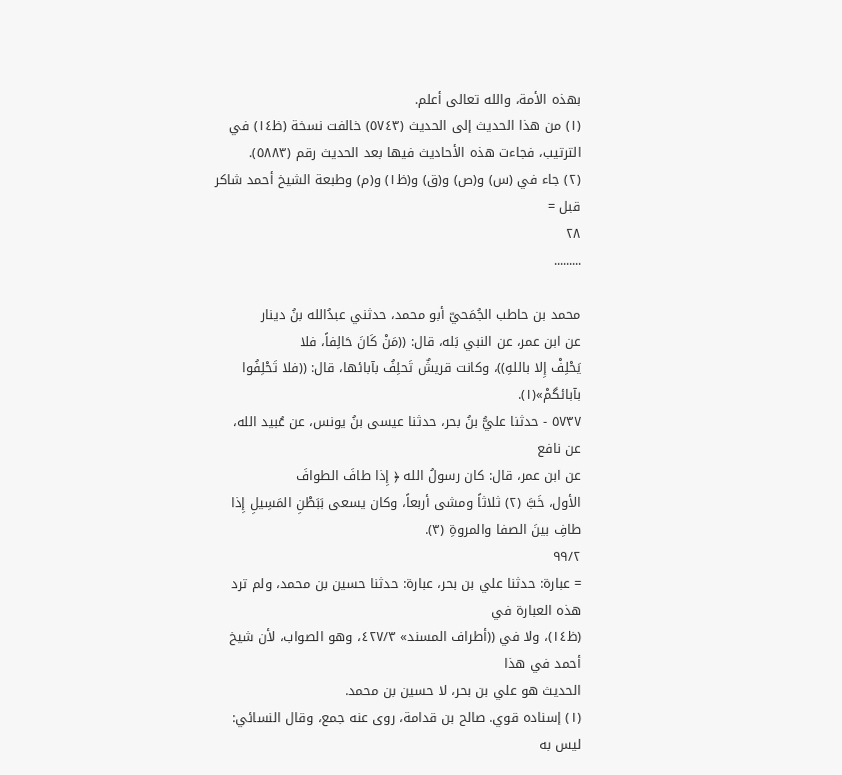بهذه الأمة، والله تعالى أعلم.
(١) من هذا الحديث إلى الحديث (٥٧٤٣) خالفت نسخة (ظ١٤) في
الترتيب، فجاءت هذه الأحاديث فيها بعد الحديث رقم (٥٨٨٣).
(٢) جاء في (س) و(ص) و(ق) و(ظ١) و(م) وطبعة الشيخ أحمد شاكر قبل =
٢٨
.........

محمد بن حاطب الجُمَحيّ أبو محمد، حدثني عبدُالله بنُ دينار
عن ابن عمر، عن النبي بَله، قال: ((مَنْ كَانَ حَالِفاً، فلا
يَحْلِفْ إِلا باللهِ))، وكانت قريشٌ تَحلِفُ بآبائها، قال: ((فلا تَحْلِفُوا
بآبائگمْ»(١).
٥٧٣٧ - حدثنا عليُّ بنُ بحر، حدثنا عيسى بنُ يونس، عن عُبيد الله،
عن نافع
عن ابن عمر، قال: كان رسولُ الله ﴿ إِذا طافَ الطوافَ
الأول، خَبَّ (٢) ثلاثاً ومشى أربعاً، وكان يسعى بَبَطْنِ المَسِيلِ إِذا
طافِ بينَ الصفا والمروةِ (٣).
٩٩/٢
= عبارة: حدثنا علي بن بحر، عبارة: حدثنا حسين بن محمد، ولم ترد هذه العبارة في
(ظ١٤)، ولا في ((أطراف المسند» ٤٢٧/٣، وهو الصواب، لأن شيخ أحمد في هذا
الحديث هو علي بن بحر، لا حسين بن محمد.
(١) إسناده قوي. صالح بن قدامة، روى عنه جمع، وقال النسائي: ليس به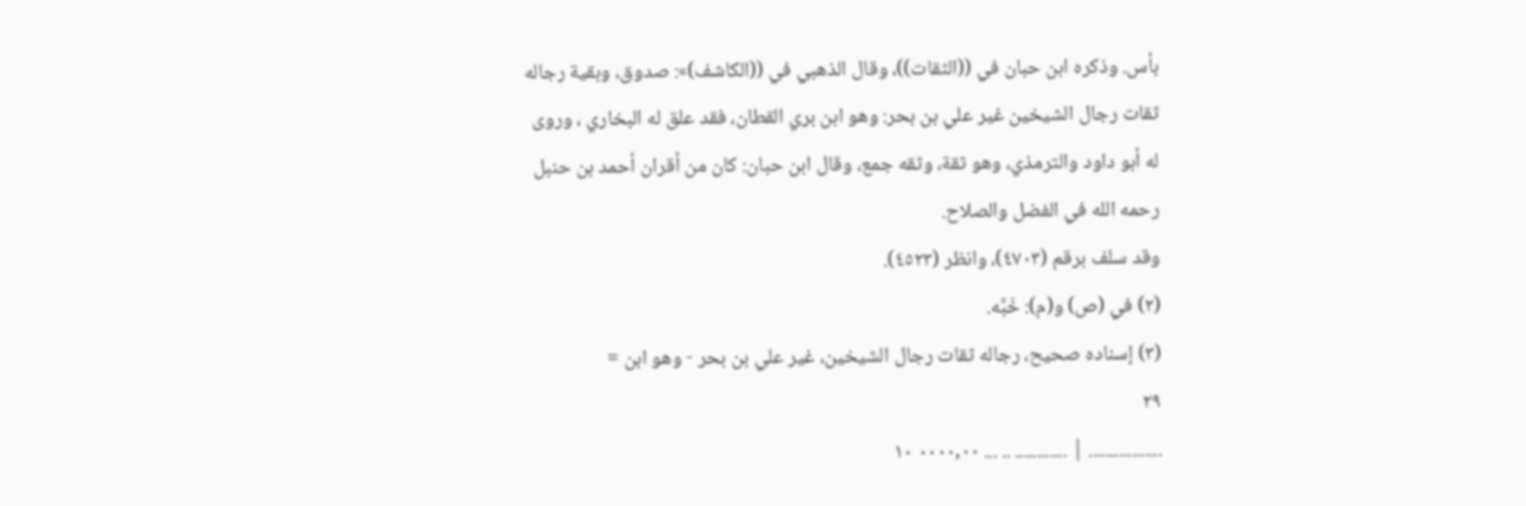بأس. وذكره ابن حبان في ((الثقات))، وقال الذهبي في ((الكاشف)»: صدوق، وبقية رجاله
ثقات رجال الشیخین غير علي بن بحر: وهو ابن بري القطان، فقد علق له البخاري ، وروی
له أبو داود والترمذي، وهو ثقة، وثقه جمع، وقال ابن حبان: کان من أقران أحمد بن حنبل
رحمه الله في الفضل والصلاح.
وقد سلف برقم (٤٧٠٣)، وانظر (٤٥٢٣).
(٢) في (ص) و(م): خَبَّه.
(٣) إسناده صحيح، رجاله ثقات رجال الشيخين، غير علي بن بحر - وهو ابن =
٢٩
................. | ............ .. ... ٠٠٠٠,٠٠ ١٠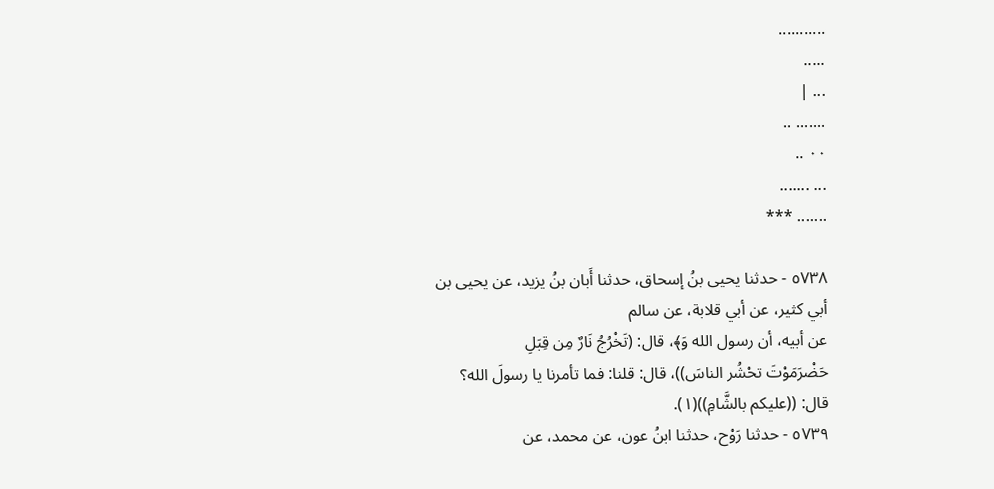...........
.....
... |
....... ..
٠٠ ..
... .......
....... ***

٥٧٣٨ - حدثنا يحيى بنُ إسحاق، حدثنا أَبان بنُ يزيد، عن يحيى بن
أبي كثير، عن أبي قلابة، عن سالم
عن أبيه، أن رسول الله وَ﴾، قال: (تَخْرُجُ نَارٌ مِن قِبَلِ
حَضْرَمَوْتَ تحْشُر الناسَ))، قال: قلنا: فما تأمرنا يا رسولَ الله؟
قال: ((عليكم بالشَّامِ))(١).
٥٧٣٩ - حدثنا رَوْح، حدثنا ابنُ عون، عن محمد، عن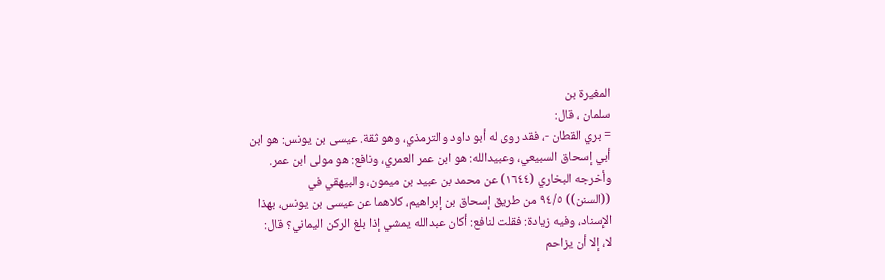المغيرة بن
سلمان ، قال:
= بري القطان -، فقد روى له أبو داود والترمذي، وهو ثقة. عيسى بن يونس: هو ابن
أبي إسحاق السبيعي، وعبيدالله: هو ابن عمر العمري، ونافع: هو مولى ابن عمر.
وأخرجه البخاري (١٦٤٤) عن محمد بن عبيد بن ميمون، والبيهقي في
((السنن)) ٩٤/٥ من طريق إسحاق بن إبراهيم، كلاهما عن عيسى بن يونس، بهذا
الإِسناد، وفيه زيادة: فقلت لنافع: أكان عبدالله يمشي إذا بلغ الركن اليماني؟ قال:
لا، إلا أن يزاحم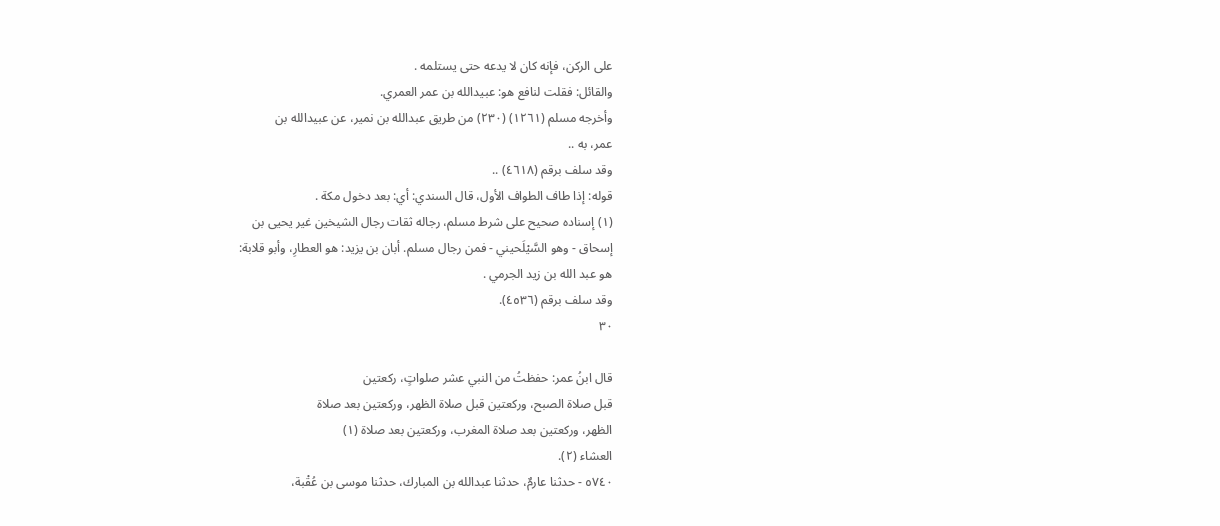على الركن، فإنه كان لا يدعه حتى يستلمه .
والقائل: فقلت لنافع هو: عبيدالله بن عمر العمري.
وأخرجه مسلم (١٢٦١) (٢٣٠) من طريق عبدالله بن نمير، عن عبيدالله بن
عمر، به ..
وقد سلف برقم (٤٦١٨) ..
قوله: إذا طاف الطواف الأول، قال السندي: أي: بعد دخول مكة .
(١) إسناده صحيح على شرط مسلم، رجاله ثقات رجال الشيخين غير يحيى بن
إسحاق - وهو السَّيْلَحيني - فمن رجال مسلم. أبان بن يزيد: هو العطارِ، وأبو قلابة:
هو عبد الله بن زيد الجرمي .
وقد سلف برقم (٤٥٣٦).
٣٠

قال ابنُ عمر: حفظتُ من النبي عشر صلواتٍ، ركعتين
قبل صلاة الصبح، وركعتين قبل صلاة الظهر، وركعتين بعد صلاة
الظهر، وركعتين بعد صلاة المغرب، وركعتين بعد صلاة (١)
العشاء (٢).
٥٧٤٠ - حدثنا عارمٌ، حدثنا عبدالله بن المبارك، حدثنا موسى بن عُقْبة،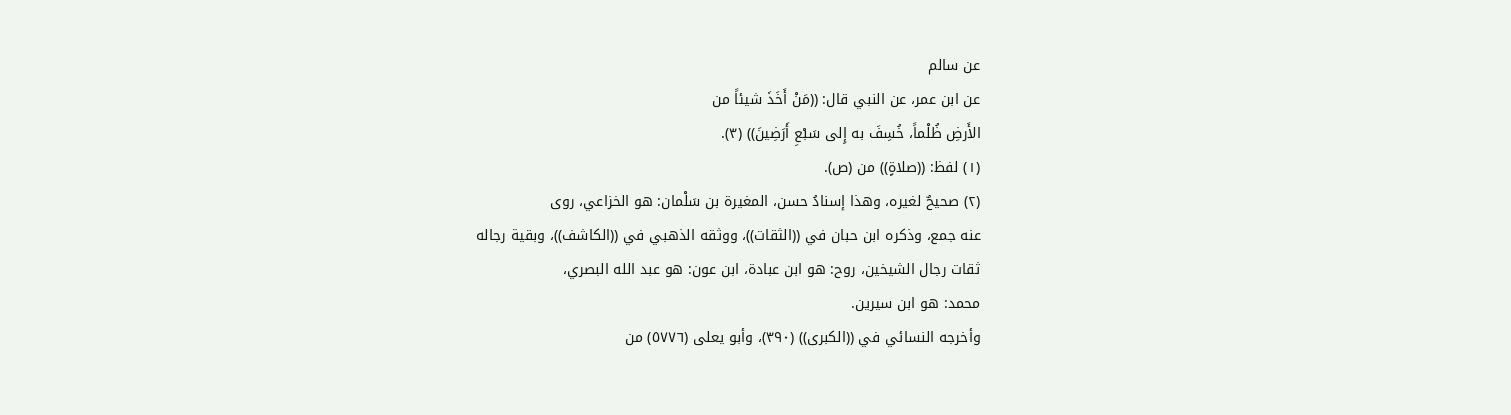عن سالم
عن ابن عمر، عن النبي قال: ((مَنْ أَخَذَ شيئاً من
الأَرضِ ظُلْماً، خُسِفَ به إِلى سَبْعِ أَرَضِينَ)) (٣).
(١) لفظ: ((صلاةٍ)) من (ص).
(٢) صحيحٌ لغيره، وهذا إسنادُ حسن، المغيرة بن سَلْمان: هو الخزاعي، روى
عنه جمع، وذكره ابن حبان في ((الثقات))، ووثقه الذهبي في ((الكاشف))، وبقية رجاله
ثقات رجال الشيخين، روح: هو ابن عبادة، ابن عون: هو عبد الله البصري،
محمد: هو ابن سیرین.
وأخرجه النسائي في ((الكبرى)) (٣٩٠)، وأبو يعلى (٥٧٧٦) من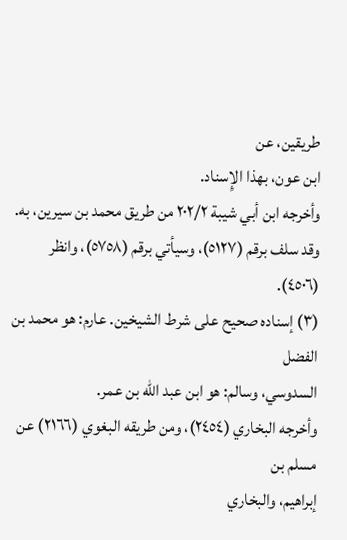طريقين، عن
ابن عون، بهذا الإِسناد.
وأخرجه ابن أبي شيبة ٢٠٢/٢ من طريق محمد بن سيرين، به.
وقد سلف برقم (٥١٢٧)، وسيأتي برقم (٥٧٥٨)، وانظر (٤٥٠٦).
(٣) إسناده صحيح على شرط الشيخين. عارم: هو محمد بن الفضل
السدوسي، وسالم: هو ابن عبد الله بن عمر.
وأخرجه البخاري (٢٤٥٤)، ومن طريقه البغوي (٢١٦٦) عن مسلم بن
إبراهيم، والبخاري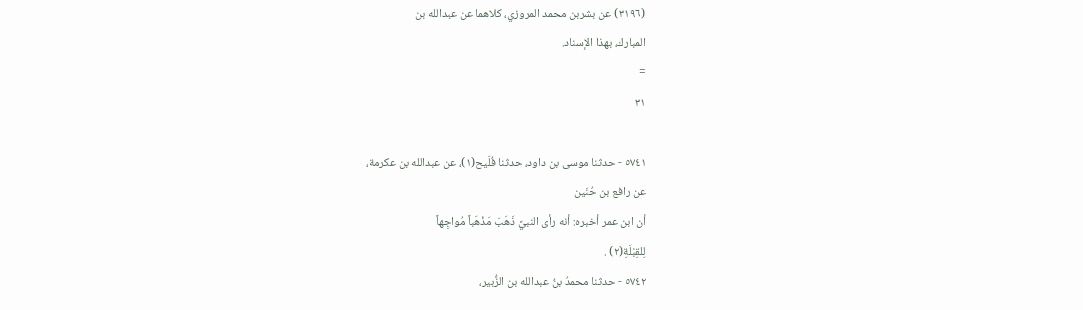(٣١٩٦) عن بشربن محمد المروزي، كلاهما عن عبدالله بن
المبارك، بهذا الإسناد.
=
٣١

٥٧٤١ - حدثنا موسى بن داود، حدثنا فُلَيح(١)، عن عبدالله بن عكرمة،
عن رافع بن حُنَین
أن ابن عمر أخبره: أنه رأى النبيَّ ذَهَبَ مَذْهَباً مُواجِهاً
لِلقِبْلَةِ(٢) .
٥٧٤٢ - حدثنا محمدُ بنُ عبدالله بن الزُّبير،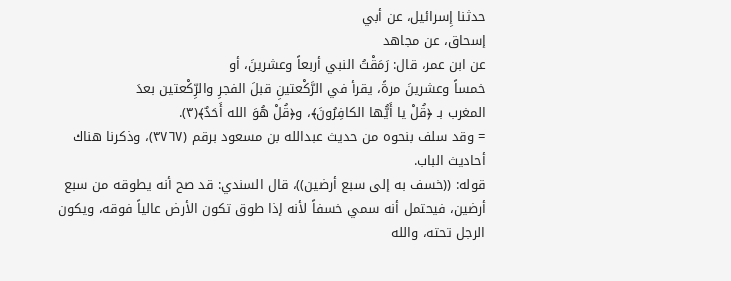حدثنا إِسرائيل، عن أبي
إسحاق، عن مجاهد
عن ابن عمر، قال: رَمَقْتُ النبي أربعاً وعشرينَ، أو
خمساً وعشرينَ مرةً، يقرأ في الرَّكْعتينِ قبلَ الفجرِ والرِّكْعتين بعدَ
المغرب بـ ﴿قُلْ يا أَيُّها الكافِرُونَ﴾، و﴿قُلْ هُوَ الله أَحَدٌ﴾(٣).
= وقد سلف بنحوه من حديث عبدالله بن مسعود برقم (٣٧٦٧)، وذكرنا هناك
أحاديث الباب.
قوله: ((خسف به إلى سبع أرضين))، قال السندي: قد صح أنه يطوقه من سبع
أرضين، فيحتمل أنه سمي خسفاً لأنه إذا طوق تكون الأرض عالياً فوقه، ويكون
الرجل تحته، والله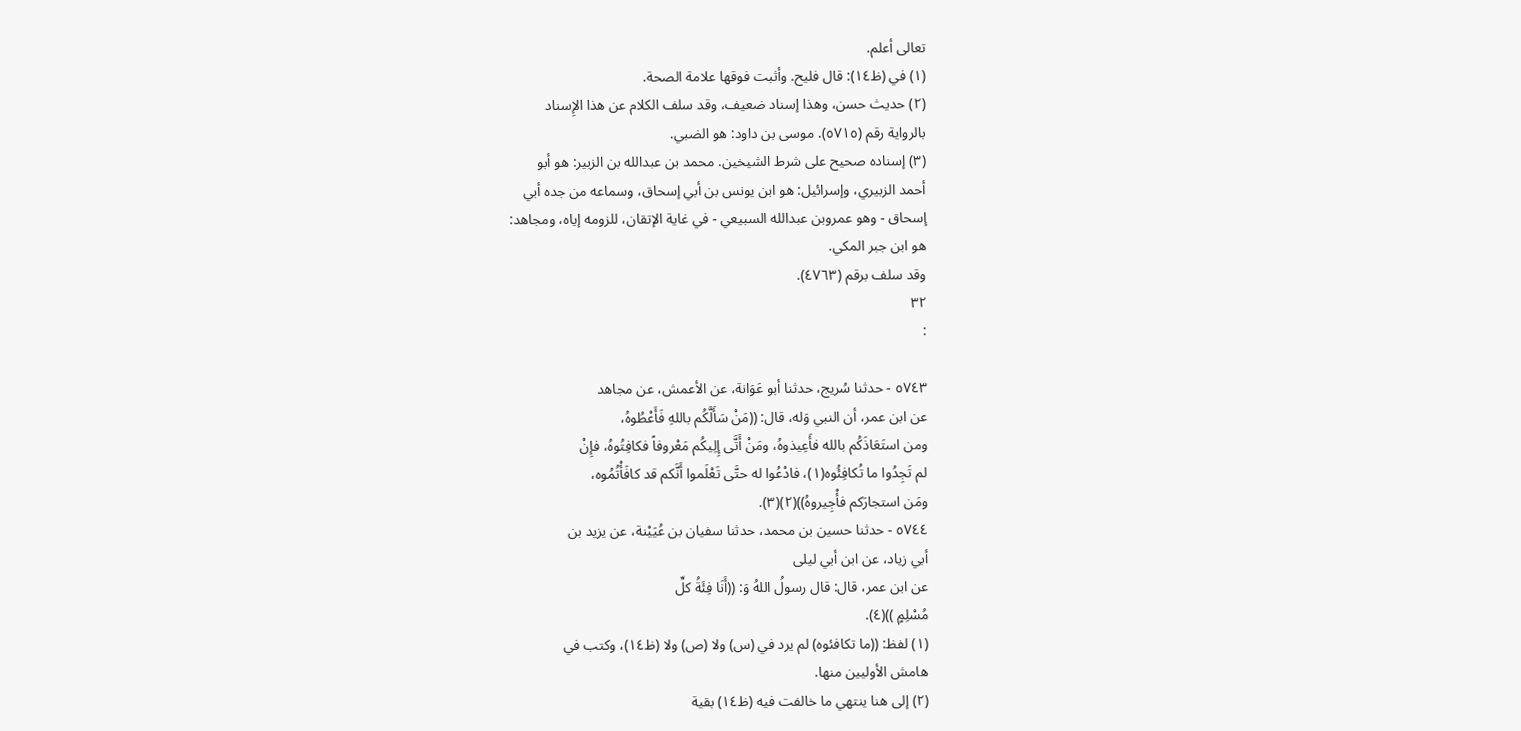تعالى أعلم.
(١) في (ظ١٤): قال فليح. وأثبت فوقها علامة الصحة.
(٢) حديث حسن، وهذا إسناد ضعيف، وقد سلف الكلام عن هذا الإِسناد
بالرواية رقم (٥٧١٥). موسى بن داود: هو الضبي.
(٣) إسناده صحيح على شرط الشيخين. محمد بن عبدالله بن الزبير: هو أبو
أحمد الزبيري، وإسرائيل: هو ابن يونس بن أبي إسحاق، وسماعه من جده أبي
إسحاق - وهو عمروبن عبدالله السبيعي - في غاية الإتقان، للزومه إياه، ومجاهد:
هو ابن جبر المكي.
وقد سلف برقم (٤٧٦٣).
٣٢
:

٥٧٤٣ - حدثنا سُريج، حدثنا أبو عَوَانة، عن الأعمش، عن مجاهد
عن ابن عمر، أن النبي وَله، قال: ((مَنْ سَأَلَّكُم باللهِ فَأَعْطُوهُ،
ومن استَعَاذَكُم بالله فأَعِيذوهُ، ومَنْ أَتَّى إِلِيكُم مَعْروفاً فكافِتُوهُ، فإِنْ
لم تَجِدُوا ما تُكافِئُوه(١)، فادْعُوا له حتَّى تَعْلَموا أَنَّكم قد كافَأْتُمُوه،
ومَن استجارَكم فأْجِيروهُ))(٢)(٣).
٥٧٤٤ - حدثنا حسين بن محمد، حدثنا سفيان بن عُيَيْنة، عن يزيد بن
أبي زياد، عن ابن أبي ليلى
عن ابن عمر، قال: قال رسولُ اللهُ وَ: ((أَنَا فِئَةُ كلِّ
مُسْلِمٍ ))(٤).
(١) لفظ: ((ما تكافئوه) لم يرد في (س) ولا (ص) ولا (ظ١٤)، وكتب في
هامش الأوليين منها.
(٢) إلى هنا ينتهي ما خالفت فيه (ظ١٤) بقية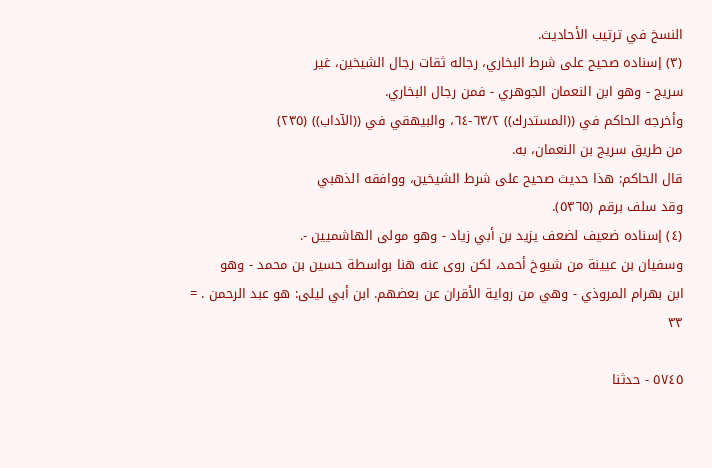النسخ في ترتيب الأحاديث.
(٣) إسناده صحيح على شرط البخاري، رجاله ثقات رجال الشيخين، غير
سريج - وهو ابن النعمان الجوهري - فمن رجال البخاري.
وأخرجه الحاكم في ((المستدرك)) ٦٣/٢-٦٤، والبيهقي في ((الآداب)) (٢٣٥)
من طريق سريج بن النعمان، به.
قال الحاكم: هذا حديث صحيح على شرط الشيخين، ووافقه الذهبي
وقد سلف برقم (٥٣٦٥).
(٤) إسناده ضعيف لضعف يزيد بن أبي زياد - وهو مولى الهاشميين -.
وسفيان بن عيينة من شيوخ أحمد، لكن روى عنه هنا بواسطة حسين بن محمد - وهو
ابن بهرام المروذي - وهي من رواية الأقران عن بعضهم. ابن أبي ليلى: هو عبد الرحمن . =
٣٣

٥٧٤٥ - حدثنا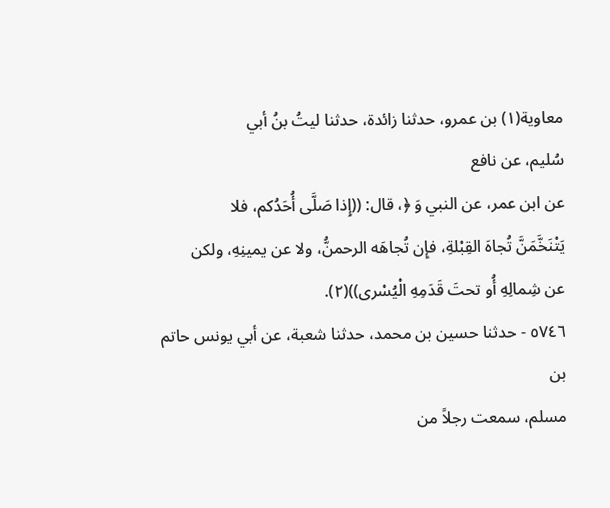معاوية(١) بن عمرو، حدثنا زائدة، حدثنا ليتُ بنُ أبي
سُليم، عن نافع
عن ابن عمر، عن النبي وَ ﴿، قال: ((إِذا صَلَّى أُحَدُكم، فلا
يَتْنَخَّمَنَّ تُجاهَ القِبْلةِ، فإِن تُجاهَه الرحمنُّ، ولا عن يمينِهِ، ولكن
عن شِمالِهِ أُو تحتَ قَدَمِهِ الْيُسْرى))(٢).
٥٧٤٦ - حدثنا حسين بن محمد، حدثنا شعبة، عن أبي يونس حاتم بن
مسلم، سمعت رجلاً من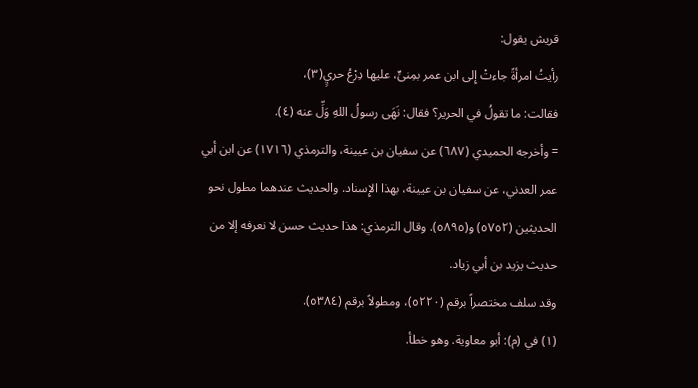قريش يقول:
رأيتُ امرأةً جاءتْ إِلى ابن عمر بمِنىٍّ، عليها دِرْعُ حريٍ(٣)،
فقالت: ما تقولُ في الحرير؟ فقال: نَهَى رسولُ اللهِ وَلِّ عنه (٤).
= وأخرجه الحميدي (٦٨٧) عن سفيان بن عيينة، والترمذي (١٧١٦) عن ابن أبي
عمر العدني، عن سفيان بن عيينة، بهذا الإِسناد. والحديث عندهما مطول نحو
الحديثين (٥٧٥٢) و(٥٨٩٥). وقال الترمذي: هذا حديث حسن لا نعرفه إلا من
حديث يزيد بن أبي زياد.
وقد سلف مختصراً برقم (٥٢٢٠)، ومطولاً برقم (٥٣٨٤).
(١) في (م): أبو معاوية. وهو خطأ.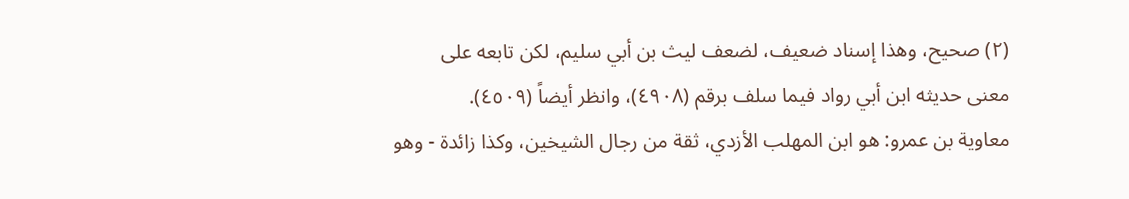(٢) صحيح، وهذا إسناد ضعيف، لضعف ليث بن أبي سليم، لكن تابعه على
معنى حديثه ابن أبي رواد فيما سلف برقم (٤٩٠٨)، وانظر أيضاً (٤٥٠٩).
معاوية بن عمرو: هو ابن المهلب الأزدي، ثقة من رجال الشيخين، وكذا زائدة - وهو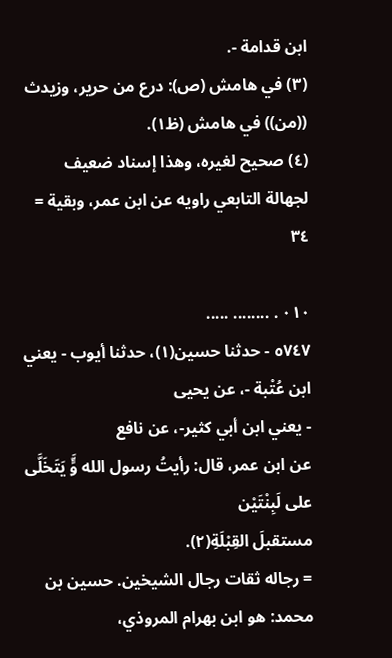ابن قدامة -.
(٣) في هامش (ص): درع من حرير، وزيدث ((من)) في هامش (ظ١).
(٤) صحيح لغيره، وهذا إسناد ضعيف لجهالة التابعي راويه عن ابن عمر، وبقية =
٣٤

٠١٠ . ........ .....
٥٧٤٧ - حدثنا حسين(١)، حدثنا أيوب - يعني ابن عُتْبة -، عن يحيى
- يعني ابن أبي كثير-، عن نافع
عن ابن عمر، قال: رأيتُ رسول الله وٍَّ يَتَخَلَّى على لَبِنْتَيْن
مستقبلَ القِبْلَةِ(٢).
= رجاله ثقات رجال الشيخين. حسين بن محمد: هو ابن بهرام المروذي،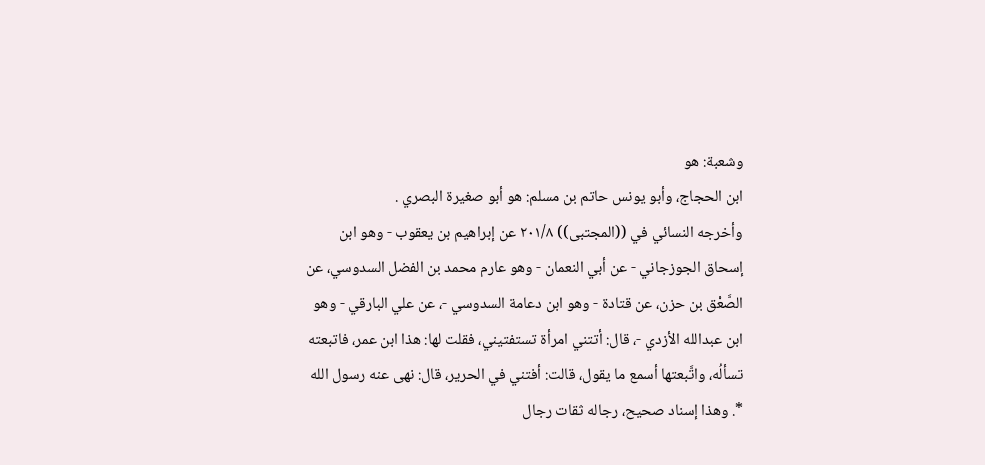وشعبة: هو
ابن الحجاج، وأبو يونس حاتم بن مسلم: هو أبو صغيرة البصري .
وأخرجه النسائي في ((المجتبى)) ٢٠١/٨ عن إبراهيم بن يعقوب - وهو ابن
إسحاق الجوزجاني - عن أبي النعمان - وهو عارم محمد بن الفضل السدوسي، عن
الصَّعْق بن حزن، عن قتادة - وهو ابن دعامة السدوسي -، عن علي البارقي - وهو
ابن عبدالله الأزدي -، قال: أتتني امرأة تستفتيني، فقلت لها: هذا ابن عمر، فاتبعته
تسألُه، واتَّبعتها أسمع ما يقول، قالت: أفتني في الحرير، قال: نهى عنه رسول الله
*. وهذا إسناد صحيح، رجاله ثقات رجال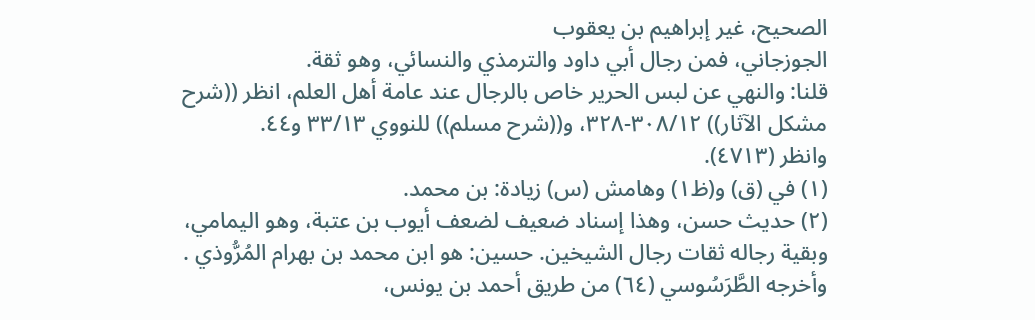الصحيح، غير إبراهيم بن يعقوب
الجوزجاني، فمن رجال أبي داود والترمذي والنسائي، وهو ثقة.
قلنا: والنهي عن لبس الحرير خاص بالرجال عند عامة أهل العلم، انظر ((شرح
مشكل الآثار)) ٣٠٨/١٢-٣٢٨، و((شرح مسلم)) للنووي ٣٣/١٣ و٤٤.
وانظر (٤٧١٣).
(١) في (ق) و(ظ١) وهامش (س) زيادة: بن محمد.
(٢) حديث حسن، وهذا إسناد ضعيف لضعف أيوب بن عتبة، وهو اليمامي،
وبقية رجاله ثقات رجال الشيخين. حسين: هو ابن محمد بن بهرام المُرُّوذي .
وأخرجه الطَّرَسُوسي (٦٤) من طريق أحمد بن يونس،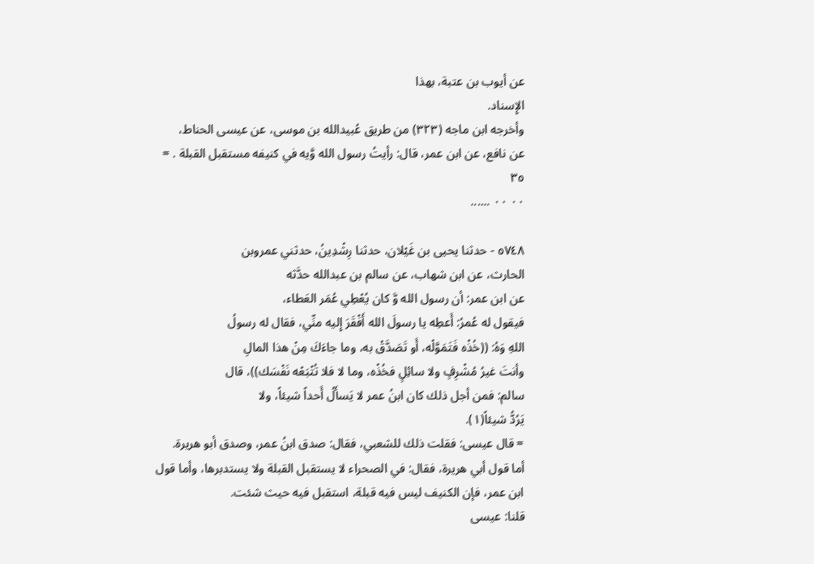عن أيوب بن عتبة، بهذا
الإِسناد.
وأخرجه ابن ماجه (٣٢٣) من طريق عُبيدالله بن موسى، عن عيسى الحناط،
عن نافع، عن ابن عمر، قال: رأيتُ رسول الله وَّيه في كنيفه مستقبل القبلة . =
٣٥
٠٠ ٠٠ ......

٥٧٤٨ - حدثنا يحيى بن غَيْلان، حدثنا رِشْدِينُ، حدثني عمروبن
الحارث، عن ابن شهاب، عن سالم بن عبدالله حدَّثه
عن ابن عمر: أن رسول الله وَّ كان يُعْطِي عُمَر العَطاء،
فيقول له عُمرُ: أَعطِه يا رسولَ الله أَفْقَرَ إِليه منِّي، فقال له رسولُ
اللهِ وَهُ: ((خُذْه فَتَمَوَّلْه، أَو تَصَدَّقْ به، وما جاءَكَ مِنْ هذا المالِ
وأنتَ غيرُ مُشْرِفٍ ولا سائِلٍ فخُذْه، وما لا فلا تُتْبَعْه نَفْسَك))، قال
سالم: فمن أجل ذلك كان ابنُ عمر لا يَسأَلُ أَحداً شيئاً، ولا
يَرُدُّ شيئاً(١).
= قال عيسى: فقلت ذلك للشعبي، فقال: صدق ابنُ عمر، وصدق أبو هريرة.
أما قول أبي هريرة، فقال: في الصحراء لا يستقبل القبلة ولا يستدبرها، وأما قول
ابن عمر، فإن الكنيف ليس فيه قبلة، استقبل فيه حيث شئت.
قلنا: عيسى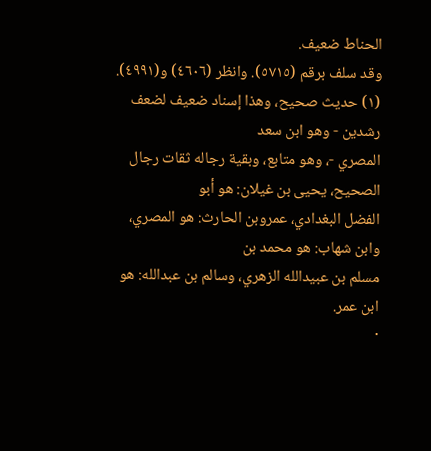الحناط ضعيف.
وقد سلف برقم (٥٧١٥). وانظر (٤٦٠٦) و(٤٩٩١).
(١) حديث صحيح، وهذا إسناد ضعيف لضعف رشدين - وهو ابن سعد
المصري -، وهو متابع، وبقية رجاله ثقات رجال الصحيح، يحيى بن غيلان: هو أبو
الفضل البغدادي، عمروبن الحارث: هو المصري، وابن شهاب: هو محمد بن
مسلم بن عبيدالله الزهري، وسالم بن عبدالله: هو ابن عمر.
·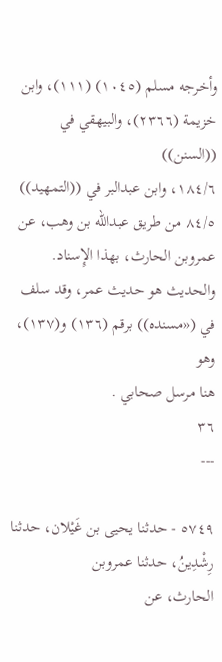وأخرجه مسلم (١٠٤٥) (١١١)، وابن خزيمة (٢٣٦٦)، والبيهقي في ((السنن))
١٨٤/٦، وابن عبدالبر في ((التمهيد)) ٨٤/٥ من طريق عبدالله بن وهب، عن
عمروبن الحارث، بهذا الإِسناد.
والحديث هو حديث عمر، وقد سلف في («مسنده)) برقم (١٣٦) و(١٣٧)، وهو
هنا مرسل صحابي .
٣٦
---

٥٧٤٩ - حدثنا يحيى بن غَيْلان، حدثنا رِشْدِينُ، حدثنا عمروبن
الحارث، عن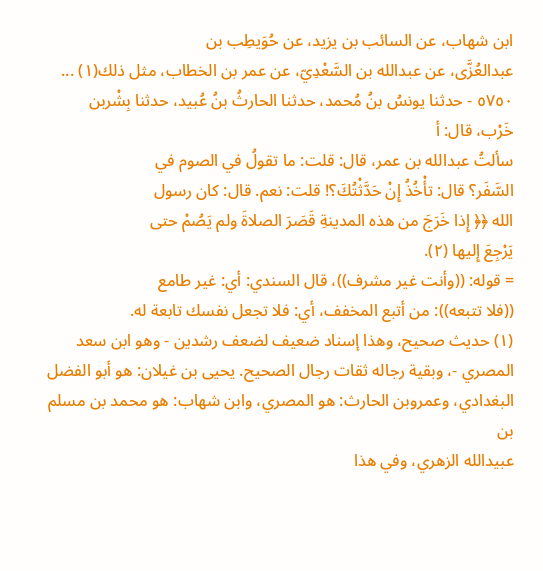ابن شهاب، عن السائب بن يزيد، عن حُوَيطِب بن
عبدالعُزَّى، عن عبدالله بن السَّعْدِيّ، عن عمر بن الخطاب، مثل ذلك(١) ...
٥٧٥٠ - حدثنا يونسُ بنُ مُحمد، حدثنا الحارثُ بنُ عُبيد، حدثنا بِشْربن
خَرْب، قال: أ
سألتُ عبدالله بن عمر، قال: قلت: ما تقولُ في الصوم في
السَّفَر؟ قال: تأْخُذُ إِنْ حَدَّثْتُكَ؟! قلت: نعم. قال: كان رسول
الله ﴿﴿ إِذا خَرَجَ من هذه المدينةِ قَصَرَ الصلاةَ ولم يَصُمْ حتى
يَرْجِعَ إِليها (٢).
= قوله: ((وأنت غير مشرف))، قال السندي: أي: غير طامع
((فلا تتبعه)): من أتبع المخفف، أي: فلا تجعل نفسك تابعة له.
(١) حديث صحيح، وهذا إسناد ضعيف لضعف رشدين - وهو ابن سعد
المصري -، وبقية رجاله ثقات رجال الصحيح. يحيى بن غيلان: هو أبو الفضل
البغدادي، وعمروبن الحارث: هو المصري، وابن شهاب: هو محمد بن مسلم بن
عبيدالله الزهري، وفي هذا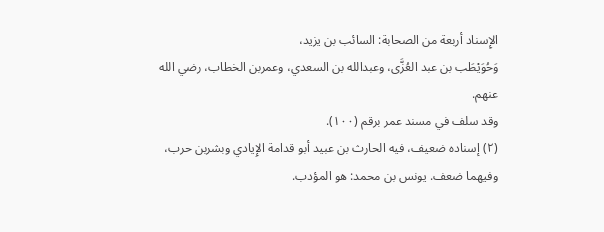الإِسناد أربعة من الصحابة: السائب بن يزيد،
وَحُوَيْطَب بن عبد العُزَّى، وعبدالله بن السعدي، وعمربن الخطاب، رضي الله
عنهم.
وقد سلف في مسند عمر برقم (١٠٠).
(٢) إسناده ضعيف، فيه الحارث بن عبيد أبو قدامة الإِيادي وبشربن حرب،
وفيهما ضعف. يونس بن محمد: هو المؤدب.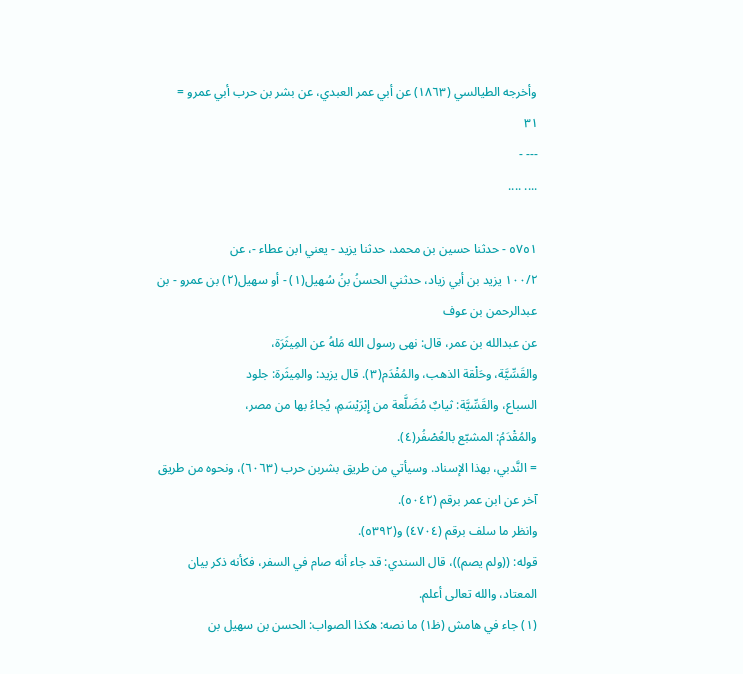وأخرجه الطيالسي (١٨٦٣) عن أبي عمر العبدي، عن بشر بن حرب أبي عمرو =
٣١
--- -
.... ....

٥٧٥١ - حدثنا حسين بن محمد، حدثنا يزيد - يعني ابن عطاء -، عن
١٠٠/٢ يزيد بن أبي زياد، حدثني الحسنُ بنُ سُهيل(١) - أو سهيل(٢) بن عمرو - بن
عبدالرحمن بن عوف
عن عبدالله بن عمر، قال: نهى رسول الله مَلهُ عن المِيثَرَة،
والقَسِّيَّة، وحَلْقة الذهب، والمُفْدَم(٣). قال يزيد: والمِيثَرة: جلود
السباع، والقَسِّيَّة: ثيابٌ مُضَلَّعة من إِبْرَيْسَمِ، يُجاءُ بها من مصر،
والمُقْدَمُ: المشبّع بالعُصْفُر(٤).
= النَّدبي، بهذا الإسناد. وسيأتي من طريق بشربن حرب (٦٠٦٣)، ونحوه من طريق
آخر عن ابن عمر برقم (٥٠٤٢).
وانظر ما سلف برقم (٤٧٠٤) و(٥٣٩٢).
قوله: ((ولم يصم))، قال السندي: قد جاء أنه صام في السفر، فكأنه ذكر بيان
المعتاد، والله تعالى أعلم.
(١) جاء في هامش (ظ١) ما نصه: هكذا الصواب: الحسن بن سهيل بن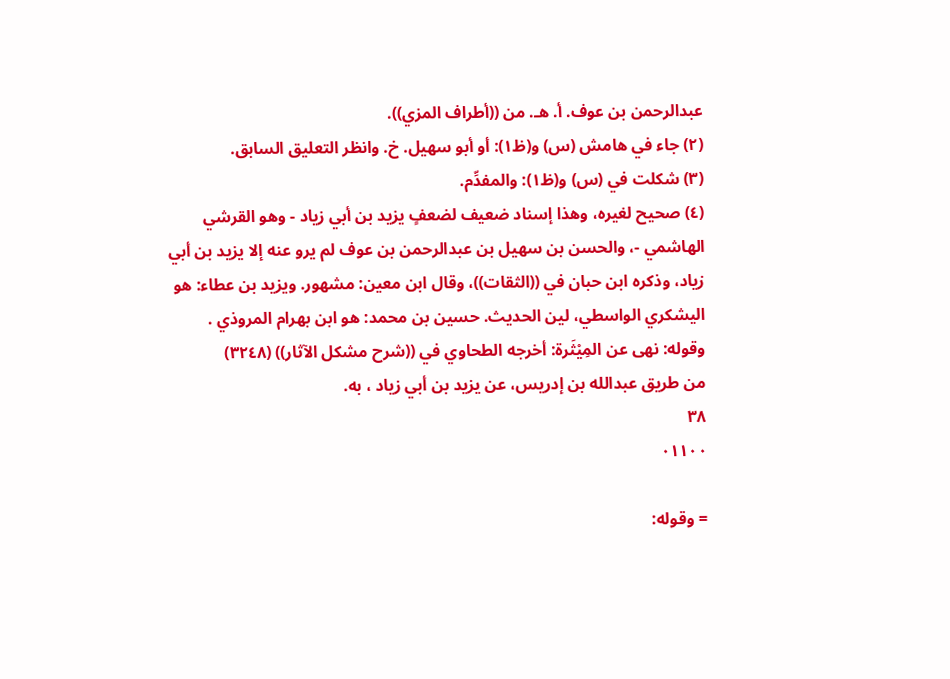عبدالرحمن بن عوف. أ. هـ. من ((أطراف المزي)).
(٢) جاء في هامش (س) و(ظ١): أو أبو سهيل. خ. وانظر التعليق السابق.
(٣) شكلت في (س) و(ظ١): والمفدِّم.
(٤) صحيح لغيره، وهذا إسناد ضعيف لضعفٍ يزيد بن أبي زياد - وهو القرشي
الهاشمي -، والحسن بن سهيل بن عبدالرحمن بن عوف لم يرو عنه إلا يزيد بن أبي
زياد، وذكره ابن حبان في ((الثقات))، وقال ابن معين: مشهور. ويزيد بن عطاء: هو
اليشكري الواسطي، لين الحديث. حسين بن محمد: هو ابن بهرام المروذي .
وقوله: نهى عن المِيْثَرة: أخرجه الطحاوي في ((شرح مشكل الآثار)) (٣٢٤٨)
من طريق عبدالله بن إدريس، عن يزيد بن أبي زياد ، به.
٣٨
٠١١٠٠

= وقوله: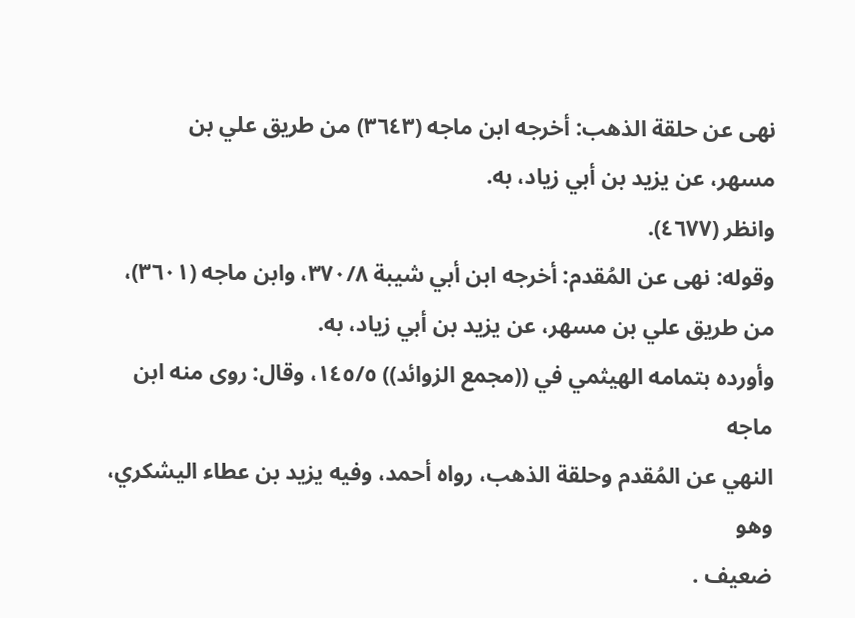نهى عن حلقة الذهب: أخرجه ابن ماجه (٣٦٤٣) من طريق علي بن
مسهر، عن يزيد بن أبي زياد، به.
وانظر (٤٦٧٧).
وقوله: نهى عن المُقدم: أخرجه ابن أبي شيبة ٣٧٠/٨، وابن ماجه (٣٦٠١)،
من طريق علي بن مسهر، عن يزيد بن أبي زياد، به.
وأورده بتمامه الهيثمي في ((مجمع الزوائد)) ١٤٥/٥، وقال: روى منه ابن ماجه
النهي عن المُقدم وحلقة الذهب، رواه أحمد، وفيه يزيد بن عطاء اليشكري، وهو
ضعيف .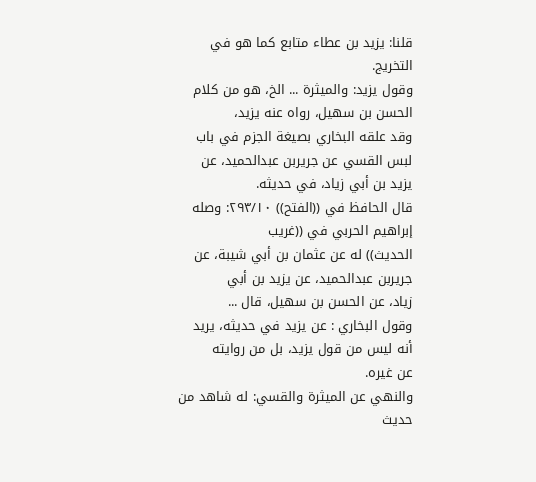قلنا: يزيد بن عطاء متابع كما هو في التخريج.
وقول يزيد: والميثرة ... الخ، هو من كلام الحسن بن سهيل، رواه عنه يزيد،
وقد علقه البخاري بصيغة الجزم في باب لبس القسي عن جريربن عبدالحميد، عن
یزید بن أبي زیاد، في حديثه.
قال الحافظ في ((الفتح)) ٢٩٣/١٠: وصله إبراهيم الحربي في ((غريب
الحديث)) له عن عثمان بن أبي شيبة، عن جريربن عبدالحميد، عن يزيد بن أبي
زياد، عن الحسن بن سهيل، قال ...
وقول البخاري : عن يزيد في حديثه، يريد أنه ليس من قول يزيد، بل من روايته
عن غيره.
والنهي عن الميثرة والقسي: له شاهد من حديث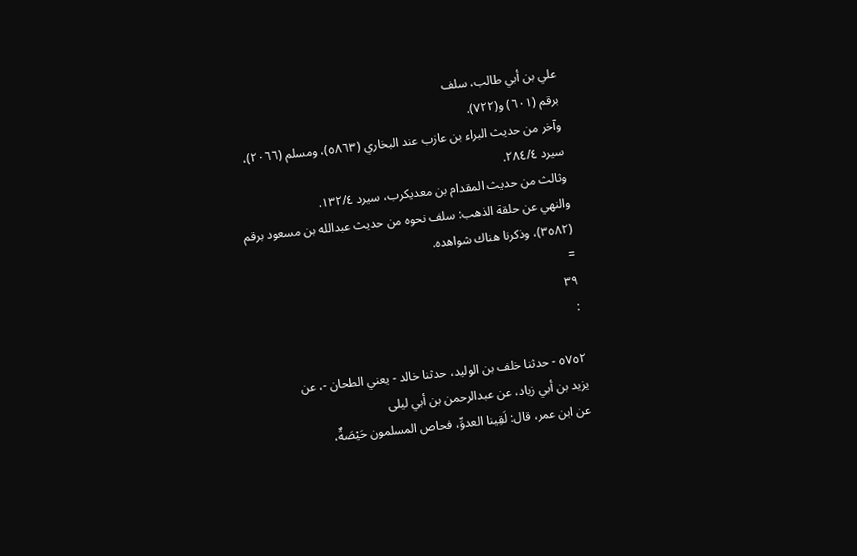علي بن أبي طالب، سلف
برقم (٦٠١) و(٧٢٢).
وآخر من حديث البراء بن عازب عند البخاري (٥٨٦٣)، ومسلم (٢٠٦٦)،
سیرد ٢٨٤/٤.
وثالث من حديث المقدام بن معديكرب، سيرد ١٣٢/٤.
والنهي عن حلقة الذهب: سلف نحوه من حديث عبدالله بن مسعود برقم
(٣٥٨٢)، وذكرنا هناك شواهده.
=
٣٩
:

٥٧٥٢ - حدثنا خلف بن الوليد، حدثنا خالد - يعني الطحان -، عن
يزيد بن أبي زياد، عن عبدالرحمن بن أبي ليلى
عن ابن عمر، قال: لَقِينا العدوِّ، فحاص المسلمون حَيْصَةٌ،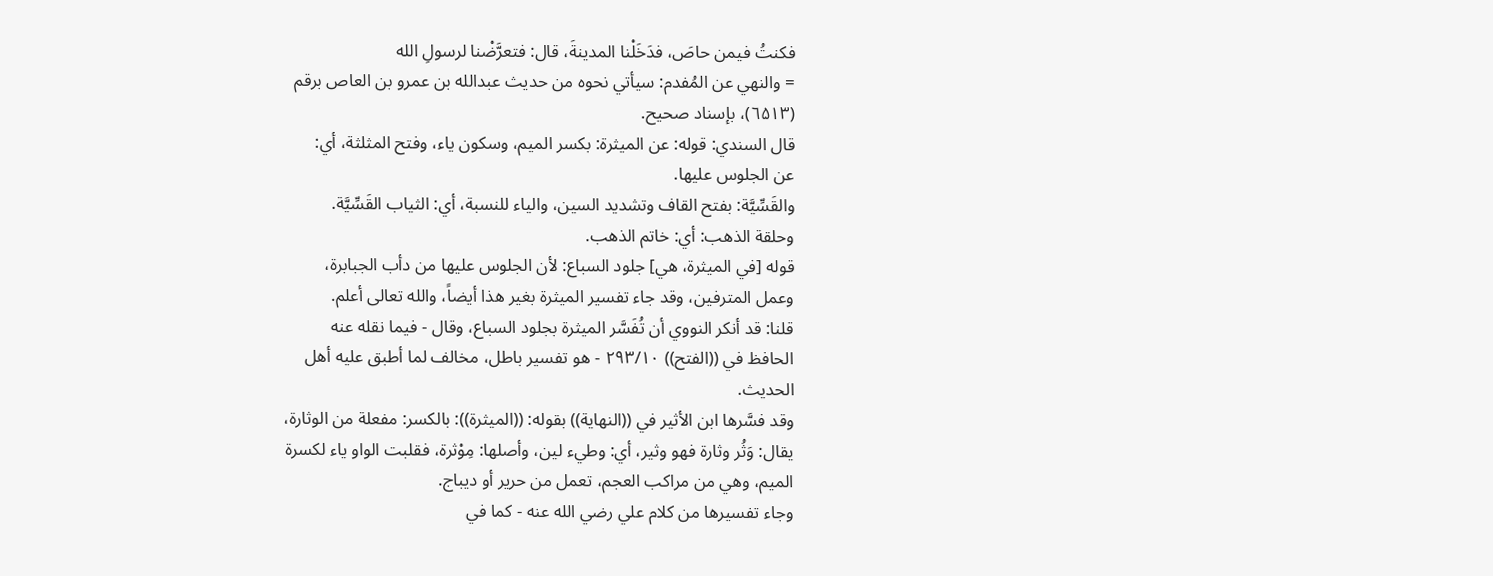فكنتُ فيمن حاصَ، فدَخَلْنا المدينةَ، قال: فتعرَّضْنا لرسولِ الله
= والنهي عن المُفدم: سيأتي نحوه من حديث عبدالله بن عمرو بن العاص برقم
(٦۵١٣)، بإسناد صحيح.
قال السندي: قوله: عن الميثرة: بكسر الميم، وسكون ياء، وفتح المثلثة، أي:
عن الجلوس عليها.
والقَسِّيَّة: بفتح القاف وتشديد السين، والياء للنسبة، أي: الثياب القَسِّيَّة.
وحلقة الذهب: أي: خاتم الذهب.
قوله [في الميثرة، هي] جلود السباع: لأن الجلوس عليها من دأب الجبابرة،
وعمل المترفين، وقد جاء تفسير الميثرة بغير هذا أيضاً، والله تعالى أعلم.
قلنا: قد أنكر النووي أن تُفَسَّر الميثرة بجلود السباع، وقال - فيما نقله عنه
الحافظ في ((الفتح)) ٢٩٣/١٠ - هو تفسير باطل، مخالف لما أطبق عليه أهل
الحدیث.
وقد فسَّرها ابن الأثير في ((النهاية)) بقوله: ((الميثرة)): بالكسر: مفعلة من الوثارة،
يقال: وَثُر وثارة فهو وثير، أي: وطيء لين، وأصلها: مِوْثرة، فقلبت الواو ياء لكسرة
الميم، وهي من مراكب العجم، تعمل من حرير أو ديباج.
وجاء تفسيرها من كلام علي رضي الله عنه - كما في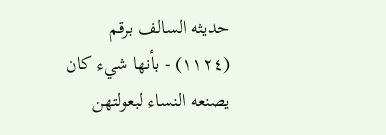حديثه السالف برقم
(١١٢٤) - بأنها شيء كان يصنعه النساء لبعولتهن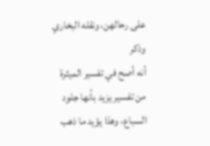على رحالهن، ونقله البخاري وذكر
أنه أصح في تفسير الميثرة من تفسير يزيد بأنها جلود السباع، وهذا يؤيد ما ذهب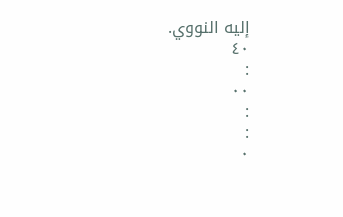إليه النووي.
٤٠
:
٠٠
:
:
٠